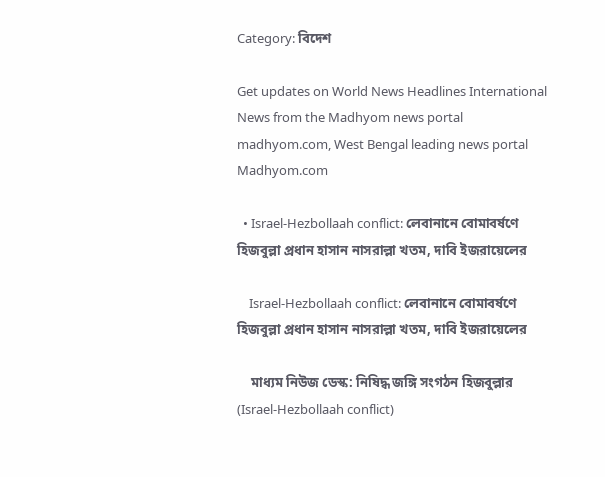Category: বিদেশ

Get updates on World News Headlines International News from the Madhyom news portal madhyom.com, West Bengal leading news portal Madhyom.com

  • Israel-Hezbollaah conflict: লেবানানে বোমাবর্ষণে হিজবুল্লা প্রধান হাসান নাসরাল্লা খতম, দাবি ইজরায়েলের

    Israel-Hezbollaah conflict: লেবানানে বোমাবর্ষণে হিজবুল্লা প্রধান হাসান নাসরাল্লা খতম, দাবি ইজরায়েলের

    মাধ্যম নিউজ ডেস্ক: নিষিদ্ধ জঙ্গি সংগঠন হিজবুল্লার (Israel-Hezbollaah conflict)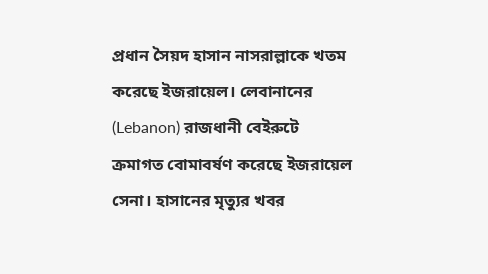প্রধান সৈয়দ হাসান নাসরাল্লাকে খতম করেছে ইজরায়েল। লেবানানের (Lebanon) রাজধানী বেইরুটে ক্রমাগত বোমাবর্ষণ করেছে ইজরায়েল সেনা। হাসানের মৃত্যুর খবর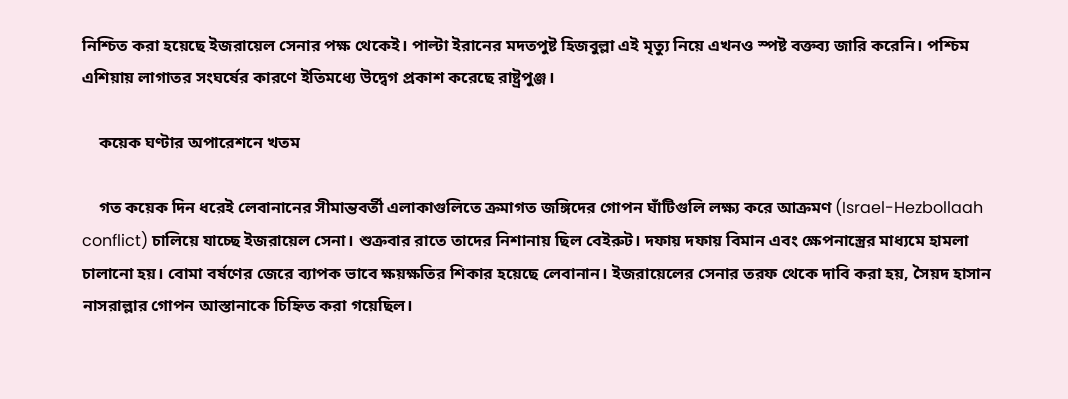নিশ্চিত করা হয়েছে ইজরায়েল সেনার পক্ষ থেকেই। পাল্টা ইরানের মদতপুষ্ট হিজবুল্লা এই মৃত্যু নিয়ে এখনও স্পষ্ট বক্তব্য জারি করেনি। পশ্চিম এশিয়ায় লাগাতর সংঘর্ষের কারণে ইতিমধ্যে উদ্বেগ প্রকাশ করেছে রাষ্ট্রপুঞ্জ।

    কয়েক ঘণ্টার অপারেশনে খতম

    গত কয়েক দিন ধরেই লেবানানের সীমান্তবর্তী এলাকাগুলিতে ক্রমাগত জঙ্গিদের গোপন ঘাঁটিগুলি লক্ষ্য করে আক্রমণ (Israel-Hezbollaah conflict) চালিয়ে যাচ্ছে ইজরায়েল সেনা। শুক্রবার রাতে তাদের নিশানায় ছিল বেইরুট। দফায় দফায় বিমান এবং ক্ষেপনাস্ত্রের মাধ্যমে হামলা চালানো হয়। বোমা বর্ষণের জেরে ব্যাপক ভাবে ক্ষয়ক্ষতির শিকার হয়েছে লেবানান। ইজরায়েলের সেনার তরফ থেকে দাবি করা হয়, সৈয়দ হাসান নাসরাল্লার গোপন আস্তানাকে চিহ্নিত করা গয়েছিল।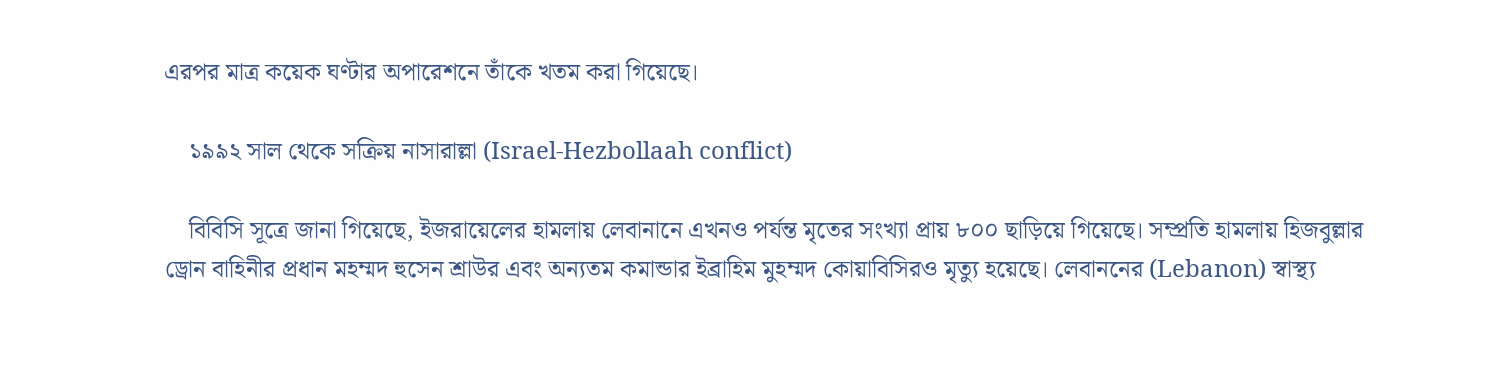এরপর মাত্র কয়েক ঘণ্টার অপারেশনে তাঁকে খতম করা গিয়েছে।

    ১৯৯২ সাল থেকে সক্রিয় নাসারাল্লা (Israel-Hezbollaah conflict)

    বিবিসি সূত্রে জানা গিয়েছে, ইজরায়েলের হামলায় লেবানানে এখনও পর্যন্ত মৃতের সংখ্যা প্রায় ৮০০ ছাড়িয়ে গিয়েছে। সম্প্রতি হামলায় হিজবুল্লার ড্রোন বাহিনীর প্রধান মহম্মদ হুসেন শ্রাউর এবং অন্যতম কমান্ডার ইব্রাহিম মুহম্মদ কোয়াবিসিরও মৃত্যু হয়েছে। লেবাননের (Lebanon) স্বাস্থ্য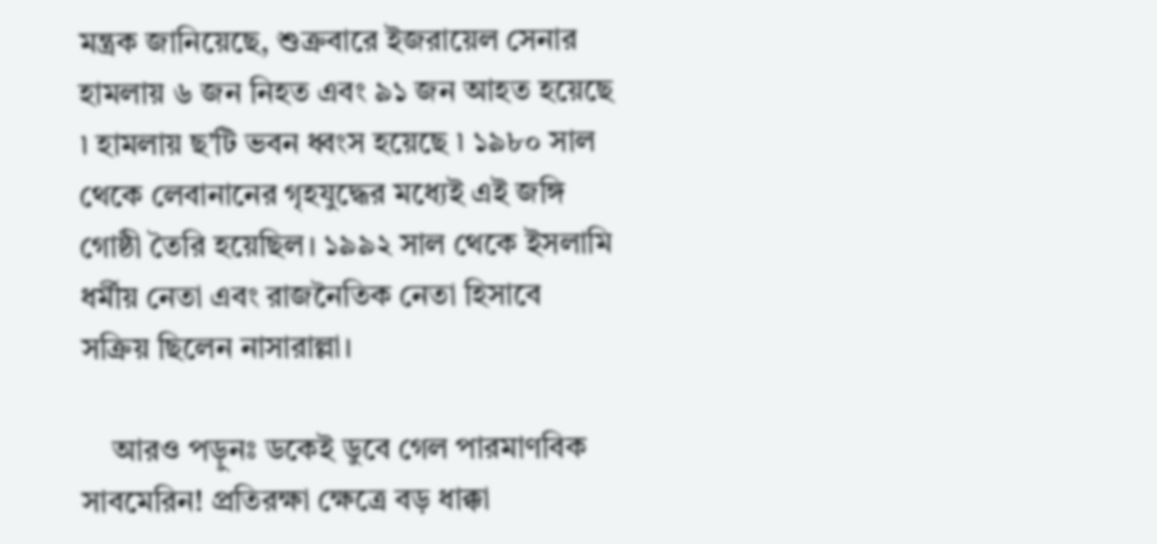মন্ত্রক জানিয়েছে, শুক্রবারে ইজরায়েল সেনার হামলায় ৬ জন নিহত এবং ৯১ জন আহত হয়েছে ৷ হামলায় ছ’টি ভবন ধ্বংস হয়েছে ৷ ১৯৮০ সাল থেকে লেবানানের গৃহযুদ্ধের মধ্যেই এই জঙ্গি গোষ্ঠী তৈরি হয়েছিল। ১৯৯২ সাল থেকে ইসলামি ধর্মীয় নেতা এবং রাজনৈতিক নেতা হিসাবে সক্রিয় ছিলেন নাসারাল্লা।

    আরও পড়ুনঃ ডকেই ডুবে গেল পারমাণবিক সাবমেরিন! প্রতিরক্ষা ক্ষেত্রে বড় ধাক্কা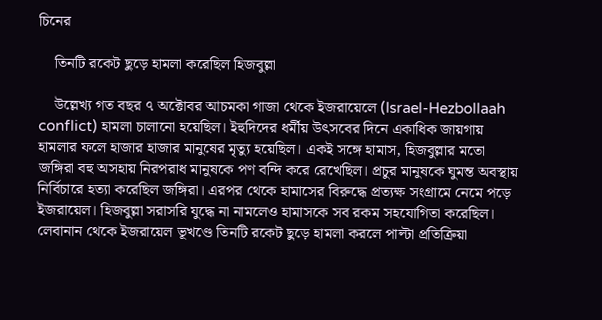চিনের

    তিনটি রকেট ছুড়ে হামলা করেছিল হিজবুল্লা

    উল্লেখ্য গত বছর ৭ অক্টোবর আচমকা গাজা থেকে ইজরায়েলে (Israel-Hezbollaah conflict) হামলা চালানো হয়েছিল। ইহুদিদের ধর্মীয় উৎসবের দিনে একাধিক জায়গায় হামলার ফলে হাজার হাজার মানুষের মৃত্যু হয়েছিল। একই সঙ্গে হামাস, হিজবুল্লার মতো জঙ্গিরা বহু অসহায় নিরপরাধ মানুষকে পণ বন্দি করে রেখেছিল। প্রচুর মানুষকে ঘুমন্ত অবস্থায় নির্বিচারে হত্যা করেছিল জঙ্গিরা। এরপর থেকে হামাসের বিরুদ্ধে প্রত্যক্ষ সংগ্রামে নেমে পড়ে ইজরায়েল। হিজবুল্লা সরাসরি যুদ্ধে না নামলেও হামাসকে সব রকম সহযোগিতা করেছিল। লেবানান থেকে ইজরায়েল ভূখণ্ডে তিনটি রকেট ছুড়ে হামলা করলে পাল্টা প্রতিক্রিয়া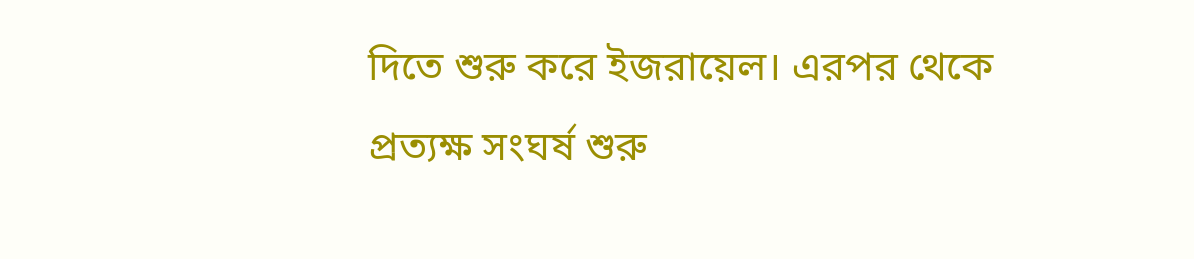দিতে শুরু করে ইজরায়েল। এরপর থেকে প্রত্যক্ষ সংঘর্ষ শুরু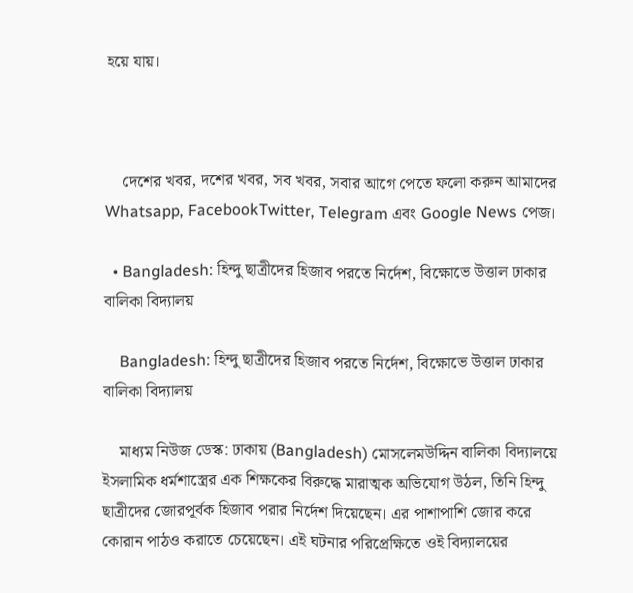হয়ে যায়।



    দেশের খবর, দশের খবর, সব খবর, সবার আগে পেতে ফলো করুন আমাদের  Whatsapp, FacebookTwitter, Telegram এবং Google News পেজ।

  • Bangladesh: হিন্দু ছাত্রীদের হিজাব পরতে নির্দেশ, বিক্ষোভে উত্তাল ঢাকার বালিকা বিদ্যালয়

    Bangladesh: হিন্দু ছাত্রীদের হিজাব পরতে নির্দেশ, বিক্ষোভে উত্তাল ঢাকার বালিকা বিদ্যালয়

    মাধ্যম নিউজ ডেস্ক: ঢাকায় (Bangladesh) মোসলেমউদ্দিন বালিকা বিদ্যালয়ে ইসলামিক ধর্মশাস্ত্রের এক শিক্ষকের বিরুদ্ধে মারাত্মক অভিযোগ উঠল, তিনি হিন্দু ছাত্রীদের জোরপূর্বক হিজাব পরার নির্দেশ দিয়েছেন। এর পাশাপাশি জোর করে কোরান পাঠও করাতে চেয়েছেন। এই ঘটনার পরিপ্রেক্ষিতে ওই বিদ্যালয়ের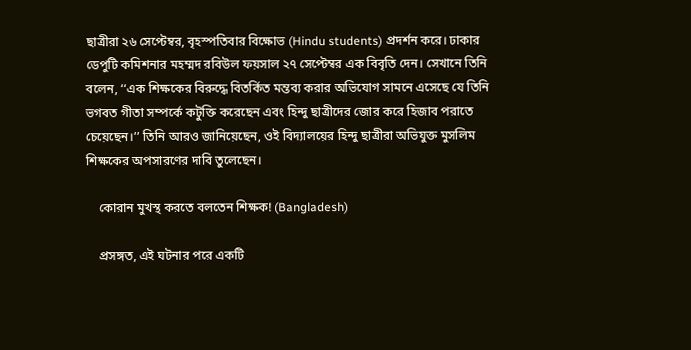ছাত্রীরা ২৬ সেপ্টেম্বর, বৃহস্পতিবার বিক্ষোভ (Hindu students) প্রদর্শন করে। ঢাকার ডেপুটি কমিশনার মহম্মদ রবিউল ফয়সাল ২৭ সেপ্টেম্বর এক বিবৃতি দেন। সেখানে তিনি বলেন, ‘‘এক শিক্ষকের বিরুদ্ধে বিতর্কিত মন্তব্য করার অভিযোগ সামনে এসেছে যে তিনি ভগবত গীতা সম্পর্কে কটুক্তি করেছেন এবং হিন্দু ছাত্রীদের জোর করে হিজাব পরাতে চেয়েছেন।’’ তিনি আরও জানিয়েছেন, ওই বিদ্যালয়ের হিন্দু ছাত্রীরা অভিযুক্ত মুসলিম শিক্ষকের অপসারণের দাবি তুলেছেন।

    কোরান মুখস্থ করতে বলতেন শিক্ষক! (Bangladesh)

    প্রসঙ্গত, এই ঘটনার পরে একটি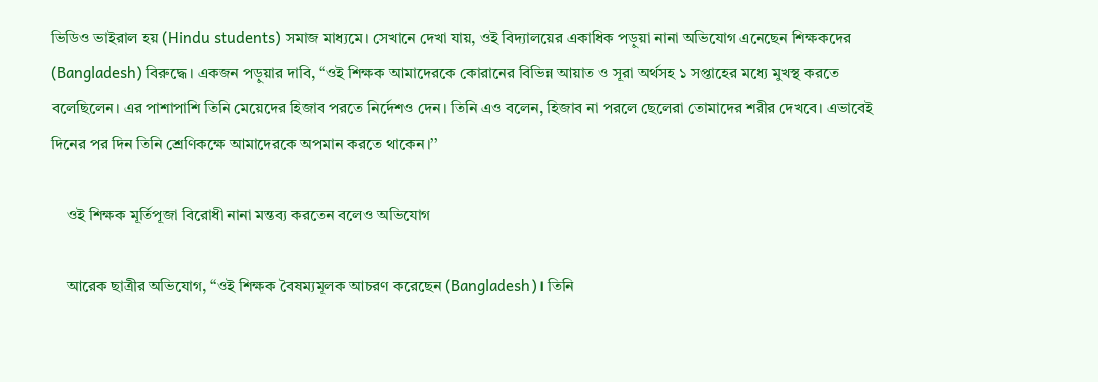ভিডিও ভাইরাল হয় (Hindu students) সমাজ মাধ্যমে। সেখানে দেখা যায়, ওই বিদ্যালয়ের একাধিক পড়ুয়া নানা অভিযোগ এনেছেন শিক্ষকদের (Bangladesh) বিরুদ্ধে। একজন পড়ুয়ার দাবি, ‘‘ওই শিক্ষক আমাদেরকে কোরানের বিভিন্ন আয়াত ও সূরা অর্থসহ ১ সপ্তাহের মধ্যে মুখস্থ করতে বলেছিলেন। এর পাশাপাশি তিনি মেয়েদের হিজাব পরতে নির্দেশও দেন। তিনি এও বলেন, হিজাব না পরলে ছেলেরা তোমাদের শরীর দেখবে। এভাবেই দিনের পর দিন তিনি শ্রেণিকক্ষে আমাদেরকে অপমান করতে থাকেন।’’

    ওই শিক্ষক মূর্তিপূজা বিরোধী নানা মন্তব্য করতেন বলেও অভিযোগ

    আরেক ছাত্রীর অভিযোগ, ‘‘ওই শিক্ষক বৈষম্যমূলক আচরণ করেছেন (Bangladesh)। তিনি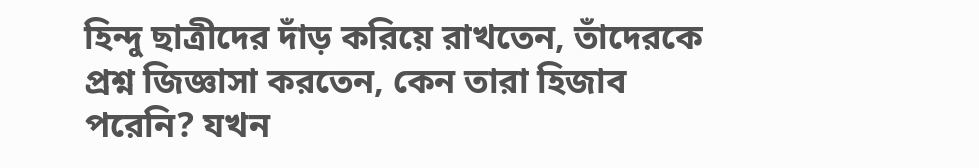হিন্দু ছাত্রীদের দাঁড় করিয়ে রাখতেন, তাঁদেরকে প্রশ্ন জিজ্ঞাসা করতেন, কেন তারা হিজাব পরেনি? যখন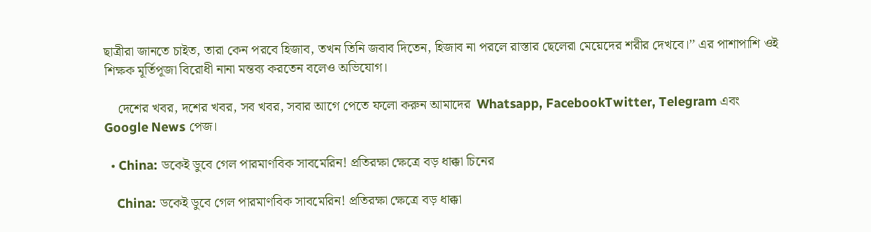ছাত্রীরা জানতে চাইত, তারা কেন পরবে হিজাব, তখন তিনি জবাব দিতেন, হিজাব না পরলে রাস্তার ছেলেরা মেয়েদের শরীর দেখবে।’’ এর পাশাপাশি ওই শিক্ষক মূর্তিপূজা বিরোধী নানা মন্তব্য করতেন বলেও অভিযোগ।

    দেশের খবর, দশের খবর, সব খবর, সবার আগে পেতে ফলো করুন আমাদের  Whatsapp, FacebookTwitter, Telegram এবং Google News পেজ।

  • China: ডকেই ডুবে গেল পারমাণবিক সাবমেরিন! প্রতিরক্ষা ক্ষেত্রে বড় ধাক্কা চিনের

    China: ডকেই ডুবে গেল পারমাণবিক সাবমেরিন! প্রতিরক্ষা ক্ষেত্রে বড় ধাক্কা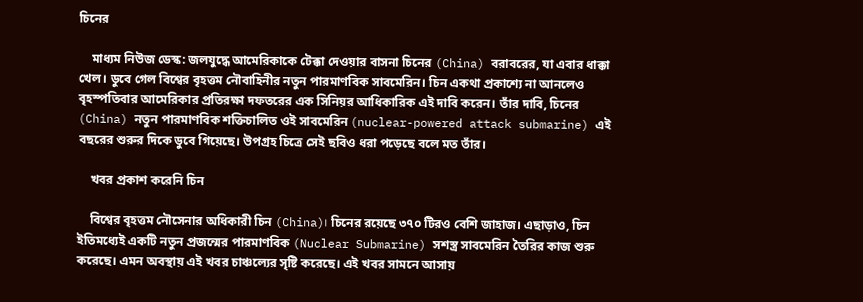চিনের

    মাধ্যম নিউজ ডেস্ক: জলযুদ্ধে আমেরিকাকে টেক্কা দেওয়ার বাসনা চিনের (China) বরাবরের, যা এবার ধাক্কা খেল। ডুবে গেল বিশ্বের বৃহত্তম নৌবাহিনীর নতুন পারমাণবিক সাবমেরিন। চিন একথা প্রকাশ্যে না আনলেও বৃহস্পতিবার আমেরিকার প্রতিরক্ষা দফতরের এক সিনিয়র আধিকারিক এই দাবি করেন। তাঁর দাবি, চিনের (China) নতুন পারমাণবিক শক্তিচালিত ওই সাবমেরিন (nuclear-powered attack submarine) এই বছরের শুরুর দিকে ডুবে গিয়েছে। উপগ্রহ চিত্রে সেই ছবিও ধরা পড়েছে বলে মত তাঁর।

    খবর প্রকাশ করেনি চিন

    বিশ্বের বৃহত্তম নৌসেনার অধিকারী চিন (China)। চিনের রয়েছে ৩৭০ টিরও বেশি জাহাজ। এছাড়াও, চিন ইতিমধ্যেই একটি নতুন প্রজন্মের পারমাণবিক (Nuclear Submarine) সশস্ত্র সাবমেরিন তৈরির কাজ শুরু করেছে। এমন অবস্থায় এই খবর চাঞ্চল্যের সৃষ্টি করেছে। এই খবর সামনে আসায়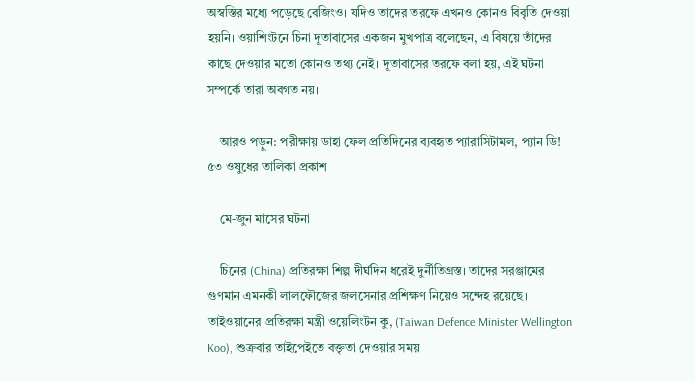অস্বস্তির মধ্যে পড়েছে বেজিংও। যদিও তাদের তরফে এখনও কোনও বিবৃতি দেওয়া হয়নি। ওয়াশিংটনে চিনা দূতাবাসের একজন মুখপাত্র বলেছেন, এ বিষয়ে তাঁদের কাছে দেওয়ার মতো কোনও তথ্য নেই। দূতাবাসের তরফে বলা হয়, এই ঘটনা সম্পর্কে তারা অবগত নয়।

    আরও পড়ুন: পরীক্ষায় ডাহা ফেল প্রতিদিনের ব্যবহৃত প্যারাসিটামল, প্যান ডি! ৫৩ ওষুধের তালিকা প্রকাশ

    মে-জুন মাসের ঘটনা

    চিনের (China) প্রতিরক্ষা শিল্প দীর্ঘদিন ধরেই দুর্নীতিগ্রস্ত। তাদের সরঞ্জামের গুণমান এমনকী লালফৌজের জলসেনার প্রশিক্ষণ নিয়েও সন্দেহ রয়েছে। তাইওয়ানের প্রতিরক্ষা মন্ত্রী ওয়েলিংটন কু, (Taiwan Defence Minister Wellington Koo), শুক্রবার তাইপেইতে বক্তৃতা দেওয়ার সময়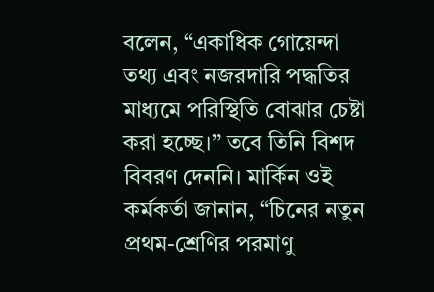বলেন, “একাধিক গোয়েন্দা তথ্য এবং নজরদারি পদ্ধতির মাধ্যমে পরিস্থিতি বোঝার চেষ্টা করা হচ্ছে।” তবে তিনি বিশদ বিবরণ দেননি। মার্কিন ওই কর্মকর্তা জানান, “চিনের নতুন প্রথম-শ্রেণির পরমাণু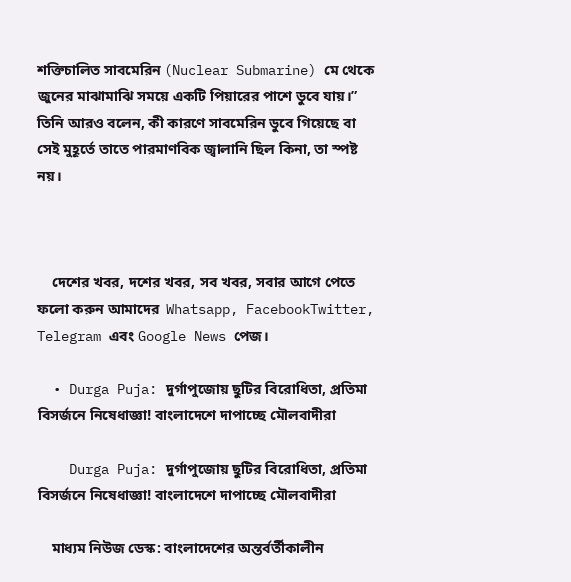শক্তিচালিত সাবমেরিন (Nuclear Submarine) মে থেকে জুনের মাঝামাঝি সময়ে একটি পিয়ারের পাশে ডুবে যায়।” তিনি আরও বলেন, কী কারণে সাবমেরিন ডুবে গিয়েছে বা সেই মুহূর্তে তাতে পারমাণবিক জ্বালানি ছিল কিনা, তা স্পষ্ট নয়।



    দেশের খবর, দশের খবর, সব খবর, সবার আগে পেতে ফলো করুন আমাদের  Whatsapp, FacebookTwitter, Telegram এবং Google News পেজ।

  • Durga Puja: দুর্গাপুজোয় ছুটির বিরোধিতা, প্রতিমা বিসর্জনে নিষেধাজ্ঞা! বাংলাদেশে দাপাচ্ছে মৌলবাদীরা

    Durga Puja: দুর্গাপুজোয় ছুটির বিরোধিতা, প্রতিমা বিসর্জনে নিষেধাজ্ঞা! বাংলাদেশে দাপাচ্ছে মৌলবাদীরা

    মাধ্যম নিউজ ডেস্ক: বাংলাদেশের অন্তর্বর্তীকালীন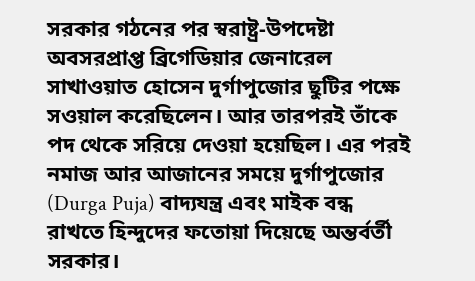সরকার গঠনের পর স্বরাষ্ট্র-উপদেষ্টা অবসরপ্রাপ্ত ব্রিগেডিয়ার জেনারেল সাখাওয়াত হোসেন দুর্গাপুজোর ছুটির পক্ষে সওয়াল করেছিলেন। আর তারপরই তাঁকে পদ থেকে সরিয়ে দেওয়া হয়েছিল। এর পরই নমাজ আর আজানের সময়ে দুর্গাপুজোর (Durga Puja) বাদ্যযন্ত্র এবং মাইক বন্ধ রাখতে হিন্দুদের ফতোয়া দিয়েছে অন্তর্বর্তী সরকার।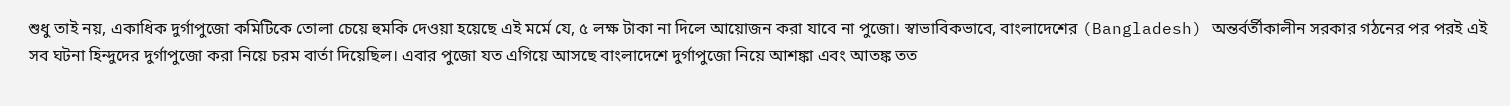শুধু তাই নয়, একাধিক দুর্গাপুজো কমিটিকে তোলা চেয়ে হুমকি দেওয়া হয়েছে এই মর্মে যে, ৫ লক্ষ টাকা না দিলে আয়োজন করা যাবে না পুজো। স্বাভাবিকভাবে, বাংলাদেশের (Bangladesh) অন্তর্বর্তীকালীন সরকার গঠনের পর পরই এই সব ঘটনা হিন্দুদের দুর্গাপুজো করা নিয়ে চরম বার্তা দিয়েছিল। এবার পুজো যত এগিয়ে আসছে বাংলাদেশে দুর্গাপুজো নিয়ে আশঙ্কা এবং আতঙ্ক তত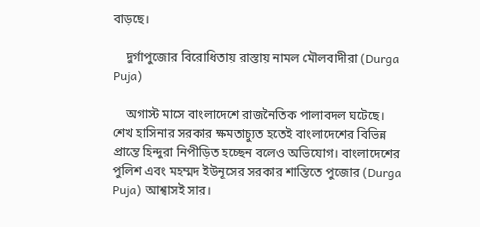বাড়ছে।

    দুর্গাপুজোর বিরোধিতায় রাস্তায় নামল মৌলবাদীরা (Durga Puja)

    অগাস্ট মাসে বাংলাদেশে রাজনৈতিক পালাবদল ঘটেছে। শেখ হাসিনার সরকার ক্ষমতাচ্যুত হতেই বাংলাদেশের বিভিন্ন প্রান্তে হিন্দুরা নিপীড়িত হচ্ছেন বলেও অভিযোগ। বাংলাদেশের পুলিশ এবং মহম্মদ ইউনূসের সরকার শান্তিতে পুজোর (Durga Puja) আশ্বাসই সার।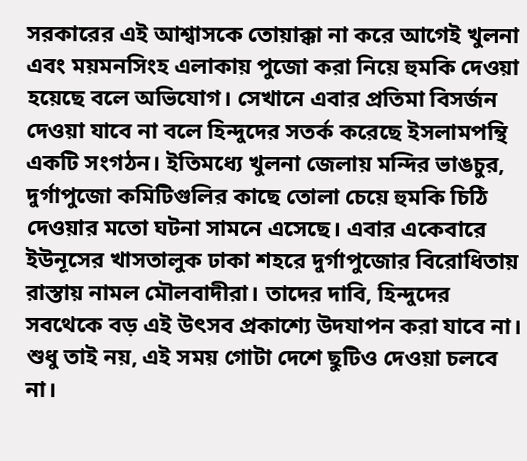সরকারের এই আশ্বাসকে তোয়াক্কা না করে আগেই খুলনা এবং ময়মনসিংহ এলাকায় পুজো করা নিয়ে হুমকি দেওয়া হয়েছে বলে অভিযোগ। সেখানে এবার প্রতিমা বিসর্জন দেওয়া যাবে না বলে হিন্দুদের সতর্ক করেছে ইসলামপন্থি একটি সংগঠন। ইতিমধ্যে খুলনা জেলায় মন্দির ভাঙচুর, দুর্গাপুজো কমিটিগুলির কাছে তোলা চেয়ে হুমকি চিঠি দেওয়ার মতো ঘটনা সামনে এসেছে। এবার একেবারে ইউনূসের খাসতালুক ঢাকা শহরে দুর্গাপুজোর বিরোধিতায় রাস্তায় নামল মৌলবাদীরা। তাদের দাবি, হিন্দুদের সবথেকে বড় এই উৎসব প্রকাশ্যে উদযাপন করা যাবে না। শুধু তাই নয়, এই সময় গোটা দেশে ছুটিও দেওয়া চলবে না।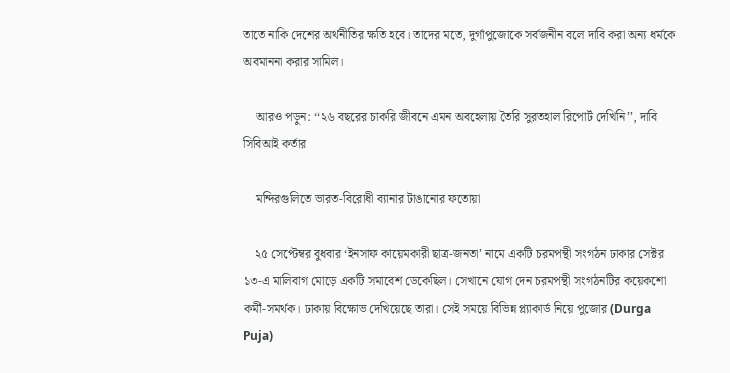তাতে নাকি দেশের অর্থনীতির ক্ষতি হবে। তাদের মতে, দুর্গাপুজোকে সর্বজনীন বলে দাবি করা অন্য ধর্মকে অবমাননা করার সামিল।

    আরও পড়ুন: ‘‘২৬ বছরের চাকরি জীবনে এমন অবহেলায় তৈরি সুরতহাল রিপোর্ট দেখিনি’’, দাবি সিবিআই কর্তার

    মন্দিরগুলিতে ভারত-বিরোধী ব্যানার টাঙানোর ফতোয়া

    ২৫ সেপ্টেম্বর বুধবার ‘ইনসাফ কায়েমকারী ছাত্র-জনতা’ নামে একটি চরমপন্থী সংগঠন ঢাকার সেক্টর ১৩-এ মালিবাগ মোড়ে একটি সমাবেশ ডেকেছিল। সেখানে যোগ দেন চরমপন্থী সংগঠনটির কয়েকশো কর্মী-সমর্থক। ঢাকায় বিক্ষোভ দেখিয়েছে তারা। সেই সময়ে বিভিন্ন প্ল্যাকার্ড নিয়ে পুজোর (Durga Puja)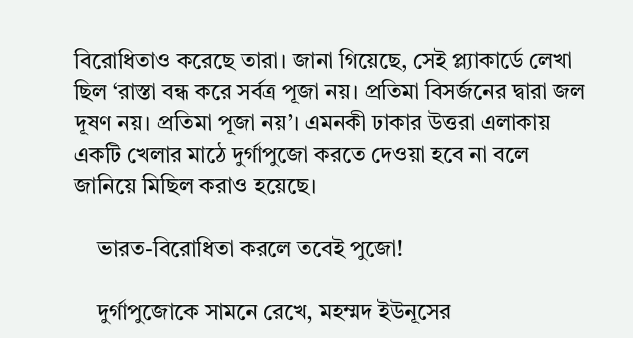বিরোধিতাও করেছে তারা। জানা গিয়েছে, সেই প্ল্যাকার্ডে লেখা ছিল ‘রাস্তা বন্ধ করে সর্বত্র পূজা নয়। প্রতিমা বিসর্জনের দ্বারা জল দূষণ নয়। প্রতিমা পূজা নয়’। এমনকী ঢাকার উত্তরা এলাকায় একটি খেলার মাঠে দুর্গাপুজো করতে দেওয়া হবে না বলে জানিয়ে মিছিল করাও হয়েছে।

    ভারত-বিরোধিতা করলে তবেই পুজো!

    দুর্গাপুজোকে সামনে রেখে, মহম্মদ ইউনূসের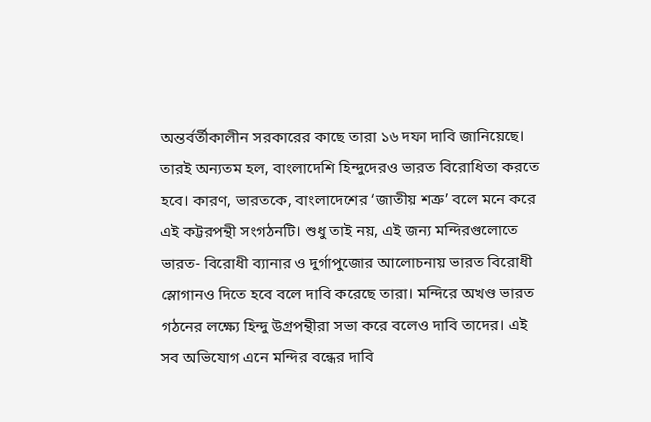অন্তর্বর্তীকালীন সরকারের কাছে তারা ১৬ দফা দাবি জানিয়েছে। তারই অন্যতম হল, বাংলাদেশি হিন্দুদেরও ভারত বিরোধিতা করতে হবে। কারণ, ভারতকে, বাংলাদেশের ‘জাতীয় শত্রু’ বলে মনে করে এই কট্টরপন্থী সংগঠনটি। শুধু তাই নয়, এই জন্য মন্দিরগুলোতে ভারত- বিরোধী ব্যানার ও দুর্গাপুজোর আলোচনায় ভারত বিরোধী স্লোগানও দিতে হবে বলে দাবি করেছে তারা। মন্দিরে অখণ্ড ভারত গঠনের লক্ষ্যে হিন্দু উগ্রপন্থীরা সভা করে বলেও দাবি তাদের। এই সব অভিযোগ এনে মন্দির বন্ধের দাবি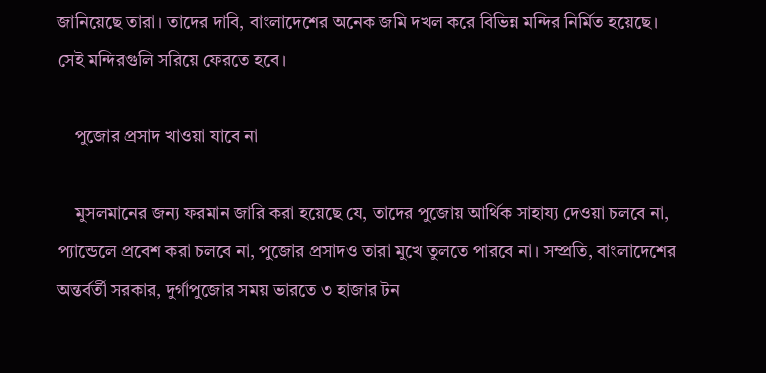জানিয়েছে তারা। তাদের দাবি, বাংলাদেশের অনেক জমি দখল করে বিভিন্ন মন্দির নির্মিত হয়েছে। সেই মন্দিরগুলি সরিয়ে ফেরতে হবে।

    পুজোর প্রসাদ খাওয়া যাবে না

    মুসলমানের জন্য ফরমান জারি করা হয়েছে যে, তাদের পুজোয় আর্থিক সাহায্য দেওয়া চলবে না, প্যান্ডেলে প্রবেশ করা চলবে না, পুজোর প্রসাদও তারা মুখে তুলতে পারবে না। সম্প্রতি, বাংলাদেশের অন্তর্বর্তী সরকার, দুর্গাপুজোর সময় ভারতে ৩ হাজার টন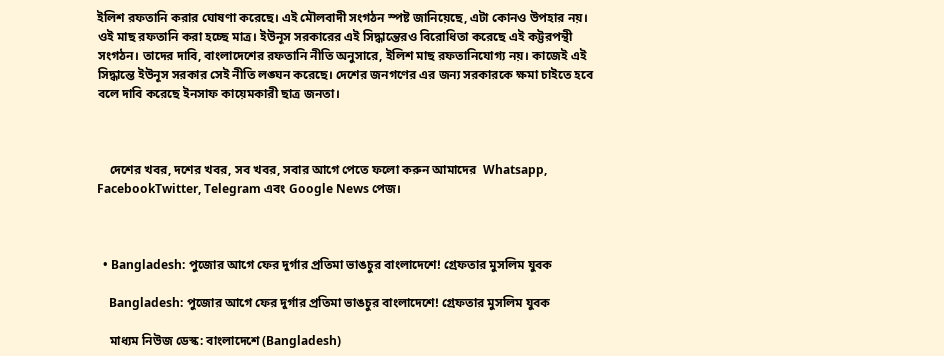ইলিশ রফতানি করার ঘোষণা করেছে। এই মৌলবাদী সংগঠন স্পষ্ট জানিয়েছে, এটা কোনও উপহার নয়। ওই মাছ রফতানি করা হচ্ছে মাত্র। ইউনূস সরকারের এই সিদ্ধান্তেরও বিরোধিতা করেছে এই কট্টরপন্থী সংগঠন। তাদের দাবি, বাংলাদেশের রফতানি নীতি অনুসারে, ইলিশ মাছ রফতানিযোগ্য নয়। কাজেই এই সিদ্ধান্তে ইউনূস সরকার সেই নীতি লঙ্ঘন করেছে। দেশের জনগণের এর জন্য সরকারকে ক্ষমা চাইতে হবে বলে দাবি করেছে ইনসাফ কায়েমকারী ছাত্র জনতা।



    দেশের খবর, দশের খবর, সব খবর, সবার আগে পেতে ফলো করুন আমাদের  Whatsapp, FacebookTwitter, Telegram এবং Google News পেজ।



  • Bangladesh: পুজোর আগে ফের দুর্গার প্রতিমা ভাঙচুর বাংলাদেশে! গ্রেফতার মুসলিম যুবক

    Bangladesh: পুজোর আগে ফের দুর্গার প্রতিমা ভাঙচুর বাংলাদেশে! গ্রেফতার মুসলিম যুবক

    মাধ্যম নিউজ ডেস্ক: বাংলাদেশে (Bangladesh)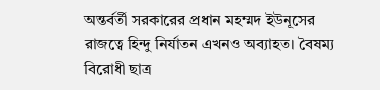অন্তর্বর্তী সরকারের প্রধান মহম্মদ ইউনূসের রাজত্বে হিন্দু নির্যাতন এখনও অব্যাহত। বৈষম্য বিরোধী ছাত্র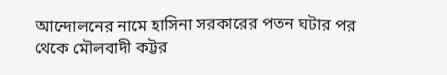আন্দোলনের নামে হাসিনা সরকারের পতন ঘটার পর থেকে মৌলবাদী কট্টর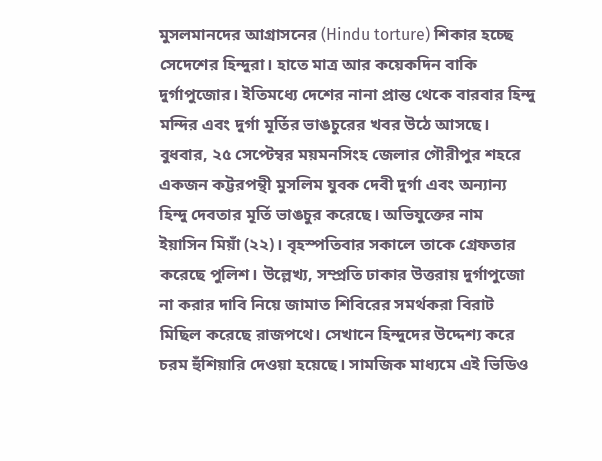মুসলমানদের আগ্রাসনের (Hindu torture) শিকার হচ্ছে সেদেশের হিন্দুরা। হাতে মাত্র আর কয়েকদিন বাকি দুর্গাপুজোর। ইতিমধ্যে দেশের নানা প্রান্ত থেকে বারবার হিন্দু মন্দির এবং দুর্গা মূর্তির ভাঙচুরের খবর উঠে আসছে। বুধবার, ২৫ সেপ্টেম্বর ময়মনসিংহ জেলার গৌরীপুর শহরে একজন কট্টরপন্থী মুসলিম যুবক দেবী দুর্গা এবং অন্যান্য হিন্দু দেবতার মূর্তি ভাঙচুর করেছে। অভিযুক্তের নাম ইয়াসিন মিয়াঁ (২২)। বৃহস্পতিবার সকালে তাকে গ্রেফতার করেছে পুলিশ। উল্লেখ্য, সম্প্রতি ঢাকার উত্তরায় দুর্গাপুজো না করার দাবি নিয়ে জামাত শিবিরের সমর্থকরা বিরাট মিছিল করেছে রাজপথে। সেখানে হিন্দুদের উদ্দেশ্য করে চরম হুঁশিয়ারি দেওয়া হয়েছে। সামজিক মাধ্যমে এই ভিডিও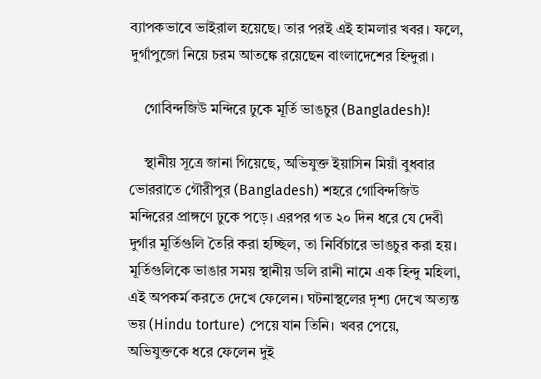ব্যাপকভাবে ভাইরাল হয়েছে। তার পরই এই হামলার খবর। ফলে, দুর্গাপুজো নিয়ে চরম আতঙ্কে রয়েছেন বাংলাদেশের হিন্দুরা।

    গোবিন্দজিউ মন্দিরে ঢুকে মূর্তি ভাঙচুর (Bangladesh)!

    স্থানীয় সূত্রে জানা গিয়েছে, অভিযুক্ত ইয়াসিন মিয়াঁ বুধবার ভোররাতে গৌরীপুর (Bangladesh) শহরে গোবিন্দজিউ মন্দিরের প্রাঙ্গণে ঢুকে পড়ে। এরপর গত ২০ দিন ধরে যে দেবী দুর্গার মূর্তিগুলি তৈরি করা হচ্ছিল, তা নির্বিচারে ভাঙচুর করা হয়। মূর্তিগুলিকে ভাঙার সময় স্থানীয় ডলি রানী নামে এক হিন্দু মহিলা, এই অপকর্ম করতে দেখে ফেলেন। ঘটনাস্থলের দৃশ্য দেখে অত্যন্ত ভয় (Hindu torture) পেয়ে যান তিনি। খবর পেয়ে, অভিযুক্তকে ধরে ফেলেন দুই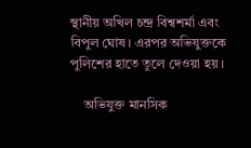স্থানীয় অখিল চন্দ্র বিশ্বশর্মা এবং বিপুল ঘোষ। এরপর অভিযুক্তকে পুলিশের হাতে তুলে দেওয়া হয়।

    অভিযুক্ত মানসিক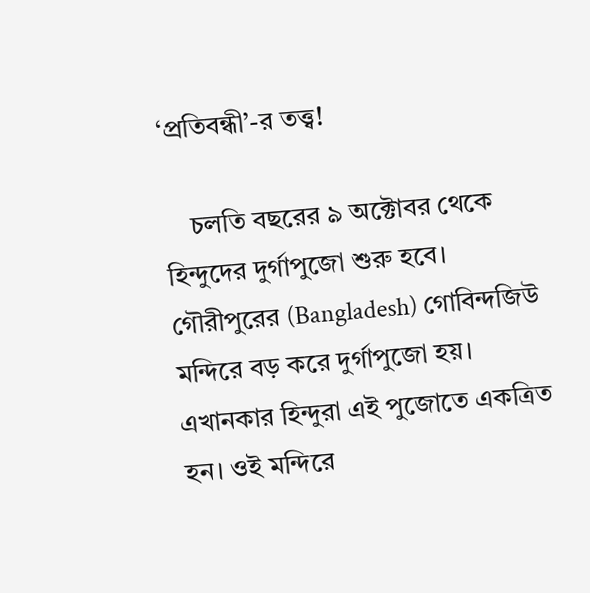‘প্রতিবন্ধী’-র তত্ত্ব!

    চলতি বছরের ৯ অক্টোবর থেকে হিন্দুদের দুর্গাপুজো শুরু হবে। গৌরীপুরের (Bangladesh) গোবিন্দজিউ মন্দিরে বড় করে দুর্গাপুজো হয়। এখানকার হিন্দুরা এই পুজোতে একত্রিত হন। ওই মন্দিরে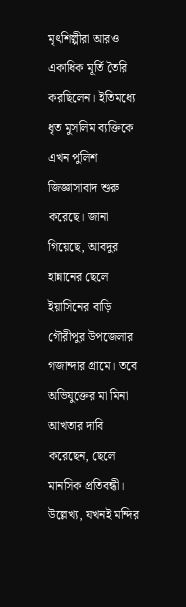মৃৎশিল্পীরা আরও একাধিক মূর্তি তৈরি করছিলেন। ইতিমধ্যে ধৃত মুসলিম ব্যক্তিকে এখন পুলিশ জিজ্ঞাসাবাদ শুরু করেছে। জানা গিয়েছে, আবদুর হান্নানের ছেলে ইয়াসিনের বাড়ি গৌরীপুর উপজেলার গজান্দার গ্রামে। তবে অভিযুক্তের মা মিনা আখতার দাবি করেছেন, ছেলে মানসিক প্রতিবন্ধী। উল্লেখ্য, যখনই মন্দির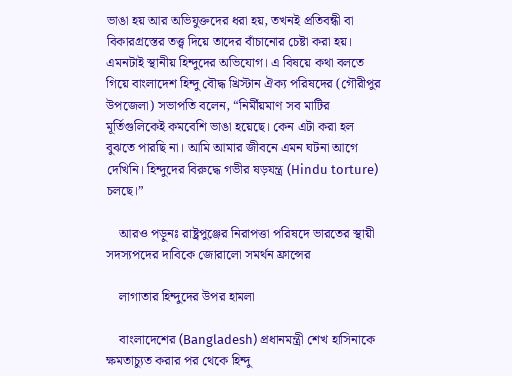ভাঙা হয় আর অভিযুক্তদের ধরা হয়, তখনই প্রতিবন্ধী বা বিকারগ্রস্তের তত্ত্ব দিয়ে তাদের বাঁচানোর চেষ্টা করা হয়। এমনটাই স্থানীয় হিন্দুদের অভিযোগ। এ বিষয়ে কথা বলতে গিয়ে বাংলাদেশ হিন্দু বৌদ্ধ খ্রিস্টান ঐক্য পরিষদের (গৌরীপুর উপজেলা) সভাপতি বলেন, “নির্মীয়মাণ সব মাটির মূর্তিগুলিকেই কমবেশি ভাঙা হয়েছে। কেন এটা করা হল বুঝতে পারছি না। আমি আমার জীবনে এমন ঘটনা আগে দেখিনি। হিন্দুদের বিরুদ্ধে গভীর ষড়যন্ত্র (Hindu torture) চলছে।”

    আরও পড়ুনঃ রাষ্ট্রপুঞ্জের নিরাপত্তা পরিষদে ভারতের স্থায়ী সদস্যপদের দাবিকে জোরালো সমর্থন ফ্রান্সের

    লাগাতার হিন্দুদের উপর হামলা

    বাংলাদেশের (Bangladesh) প্রধানমন্ত্রী শেখ হাসিনাকে ক্ষমতাচ্যুত করার পর থেকে হিন্দু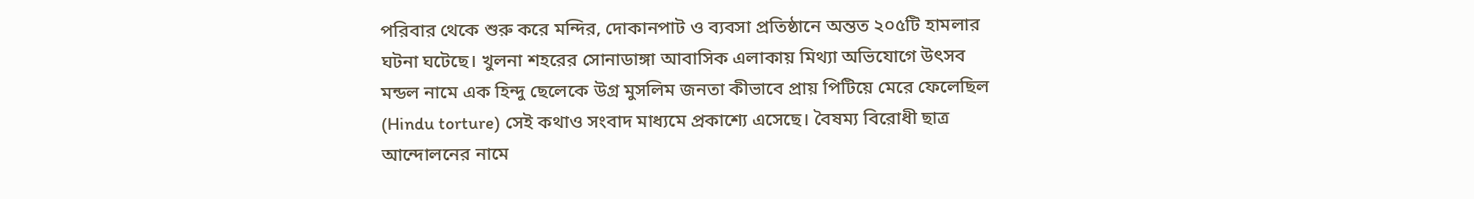পরিবার থেকে শুরু করে মন্দির, দোকানপাট ও ব্যবসা প্রতিষ্ঠানে অন্তত ২০৫টি হামলার ঘটনা ঘটেছে। খুলনা শহরের সোনাডাঙ্গা আবাসিক এলাকায় মিথ্যা অভিযোগে উৎসব মন্ডল নামে এক হিন্দু ছেলেকে উগ্র মুসলিম জনতা কীভাবে প্রায় পিটিয়ে মেরে ফেলেছিল (Hindu torture) সেই কথাও সংবাদ মাধ্যমে প্রকাশ্যে এসেছে। বৈষম্য বিরোধী ছাত্র আন্দোলনের নামে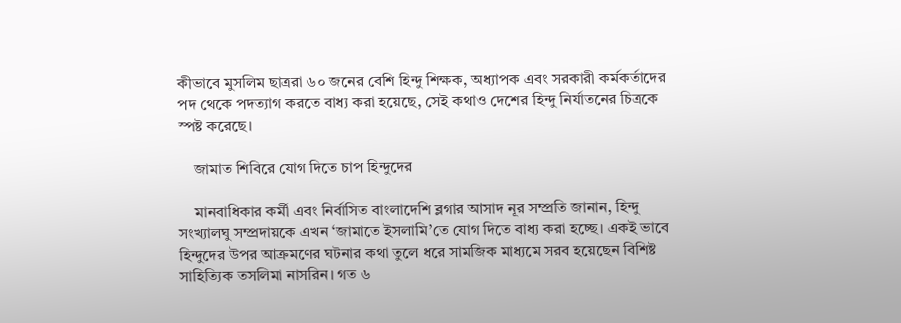কীভাবে মুসলিম ছাত্ররা ৬০ জনের বেশি হিন্দু শিক্ষক, অধ্যাপক এবং সরকারী কর্মকর্তাদের পদ থেকে পদত্যাগ করতে বাধ্য করা হয়েছে, সেই কথাও দেশের হিন্দু নির্যাতনের চিত্রকে স্পষ্ট করেছে।

    জামাত শিবিরে যোগ দিতে চাপ হিন্দুদের

    মানবাধিকার কর্মী এবং নির্বাসিত বাংলাদেশি ব্লগার আসাদ নূর সম্প্রতি জানান, হিন্দু সংখ্যালঘু সম্প্রদায়কে এখন ‘জামাতে ইসলামি’তে যোগ দিতে বাধ্য করা হচ্ছে। একই ভাবে হিন্দুদের উপর আক্রমণের ঘটনার কথা তুলে ধরে সামজিক মাধ্যমে সরব হয়েছেন বিশিষ্ট সাহিত্যিক তসলিমা নাসরিন। গত ৬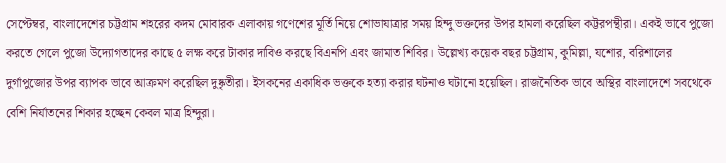সেপ্টেম্বর, বাংলাদেশের চট্টগ্রাম শহরের কদম মোবারক এলাকায় গণেশের মূর্তি নিয়ে শোভাযাত্রার সময় হিন্দু ভক্তদের উপর হামলা করেছিল কট্টরপন্থীরা। একই ভাবে পুজো করতে গেলে পুজো উদ্যোগতাদের কাছে ৫ লক্ষ করে টাকার দাবিও করছে বিএনপি এবং জামাত শিবির। উল্লেখ্য কয়েক বছর চট্টগ্রাম, কুমিল্লা, যশোর, বরিশালের দুর্গাপুজোর উপর ব্যাপক ভাবে আক্রমণ করেছিল দুষ্কৃতীরা। ইসকনের একাধিক ভক্তকে হত্যা করার ঘটনাও ঘটানো হয়েছিল। রাজনৈতিক ভাবে অস্থির বাংলাদেশে সবথেকে বেশি নির্যাতনের শিকার হচ্ছেন কেবল মাত্র হিন্দুরা।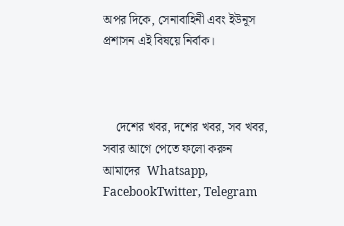অপর দিকে, সেনাবাহিনী এবং ইউনূস প্রশাসন এই বিষয়ে নির্বাক।



    দেশের খবর, দশের খবর, সব খবর, সবার আগে পেতে ফলো করুন আমাদের  Whatsapp, FacebookTwitter, Telegram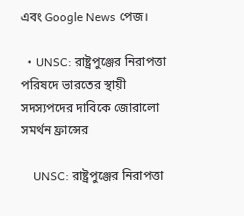এবং Google News পেজ।

  • UNSC: রাষ্ট্রপুঞ্জের নিরাপত্তা পরিষদে ভারতের স্থায়ী সদস্যপদের দাবিকে জোরালো সমর্থন ফ্রান্সের

    UNSC: রাষ্ট্রপুঞ্জের নিরাপত্তা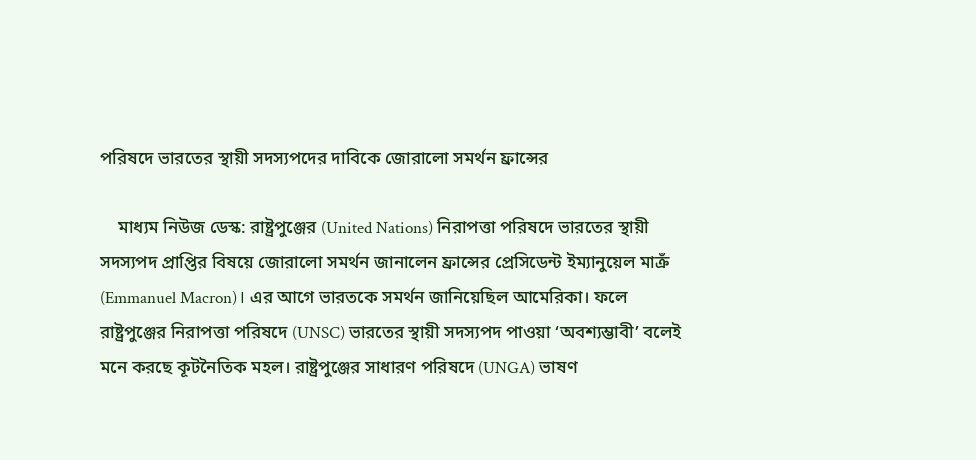পরিষদে ভারতের স্থায়ী সদস্যপদের দাবিকে জোরালো সমর্থন ফ্রান্সের

    মাধ্যম নিউজ ডেস্ক: রাষ্ট্রপুঞ্জের (United Nations) নিরাপত্তা পরিষদে ভারতের স্থায়ী সদস্যপদ প্রাপ্তির বিষয়ে জোরালো সমর্থন জানালেন ফ্রান্সের প্রেসিডেন্ট ইম্যানুয়েল মাক্রঁ (Emmanuel Macron)। এর আগে ভারতকে সমর্থন জানিয়েছিল আমেরিকা। ফলে রাষ্ট্রপুঞ্জের নিরাপত্তা পরিষদে (UNSC) ভারতের স্থায়ী সদস্যপদ পাওয়া ‘অবশ্যম্ভাবী’ বলেই মনে করছে কূটনৈতিক মহল। রাষ্ট্রপুঞ্জের সাধারণ পরিষদে (UNGA) ভাষণ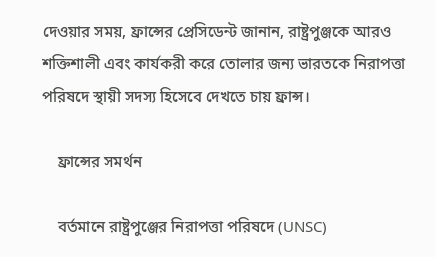দেওয়ার সময়, ফ্রান্সের প্রেসিডেন্ট জানান, রাষ্ট্রপুঞ্জকে আরও শক্তিশালী এবং কার্যকরী করে তোলার জন্য ভারতকে নিরাপত্তা পরিষদে স্থায়ী সদস্য হিসেবে দেখতে চায় ফ্রান্স।

    ফ্রান্সের সমর্থন

    বর্তমানে রাষ্ট্রপুঞ্জের নিরাপত্তা পরিষদে (UNSC)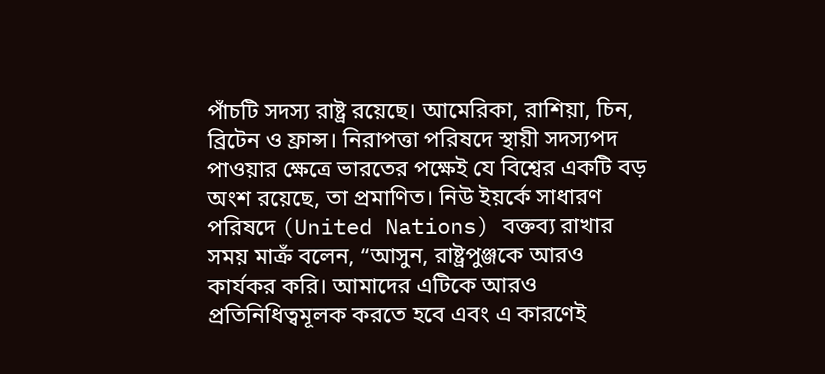পাঁচটি সদস্য রাষ্ট্র রয়েছে। আমেরিকা, রাশিয়া, চিন, ব্রিটেন ও ফ্রান্স। নিরাপত্তা পরিষদে স্থায়ী সদস্যপদ পাওয়ার ক্ষেত্রে ভারতের পক্ষেই যে বিশ্বের একটি বড় অংশ রয়েছে, তা প্রমাণিত। নিউ ইয়র্কে সাধারণ পরিষদে (United Nations) বক্তব্য রাখার সময় মাক্রঁ বলেন, “আসুন, রাষ্ট্রপুঞ্জকে আরও কার্যকর করি। আমাদের এটিকে আরও প্রতিনিধিত্বমূলক করতে হবে এবং এ কারণেই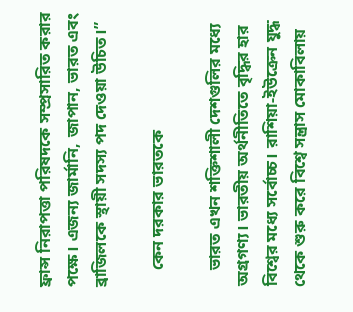ফ্রান্স নিরাপত্তা পরিষদকে সম্প্রসারিত করার পক্ষে। এজন্য জার্মানি, জাপান, ভারত এবং ব্রাজিলকে স্থায়ী সদস্য পদ দেওয়া উচিত।”

    কেন দরকার ভারতকে

    ভারত এখন শক্তিশালী দেশগুলির মধ্যে অগ্রগণ্য। ভারতীয় অর্থনীতিতে বৃদ্ধির হার বিশ্বের মধ্যে সর্বোচ্চ। রাশিয়া-ইউক্রেন যুদ্ধ থেকে শুরু করে বিশ্বে সন্ত্রাস মোকাবিলায়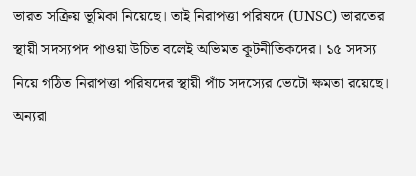ভারত সক্রিয় ভূমিকা নিয়েছে। তাই নিরাপত্তা পরিষদে (UNSC) ভারতের স্থায়ী সদস্যপদ পাওয়া উচিত বলেই অভিমত কূটনীতিকদের। ১৫ সদস্য নিয়ে গঠিত নিরাপত্তা পরিষদের স্থায়ী পাঁচ সদস্যের ভেটো ক্ষমতা রয়েছে। অন্যরা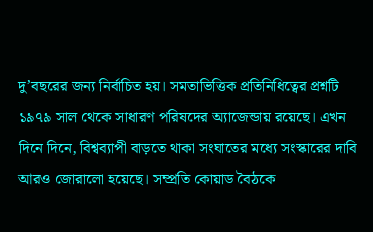দু’বছরের জন্য নির্বাচিত হয়। সমতাভিত্তিক প্রতিনিধিত্বের প্রশ্নটি ১৯৭৯ সাল থেকে সাধারণ পরিষদের অ্যাজেন্ডায় রয়েছে। এখন দিনে দিনে, বিশ্বব্যাপী বাড়তে থাকা সংঘাতের মধ্যে সংস্কারের দাবি আরও জোরালো হয়েছে। সম্প্রতি কোয়াড বৈঠকে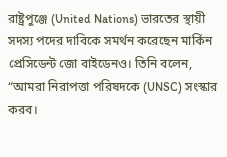রাষ্ট্রপুঞ্জে (United Nations) ভারতের স্থায়ী সদস্য পদের দাবিকে সমর্থন করেছেন মার্কিন প্রেসিডেন্ট জো বাইডেনও। তিনি বলেন, “আমরা নিরাপত্তা পরিষদকে (UNSC) সংস্কার করব।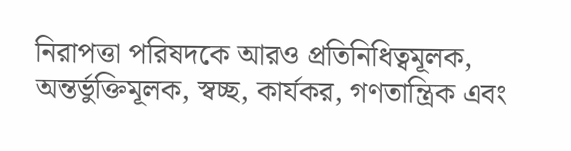নিরাপত্তা পরিষদকে আরও প্রতিনিধিত্বমূলক, অন্তর্ভুক্তিমূলক, স্বচ্ছ, কার্যকর, গণতান্ত্রিক এবং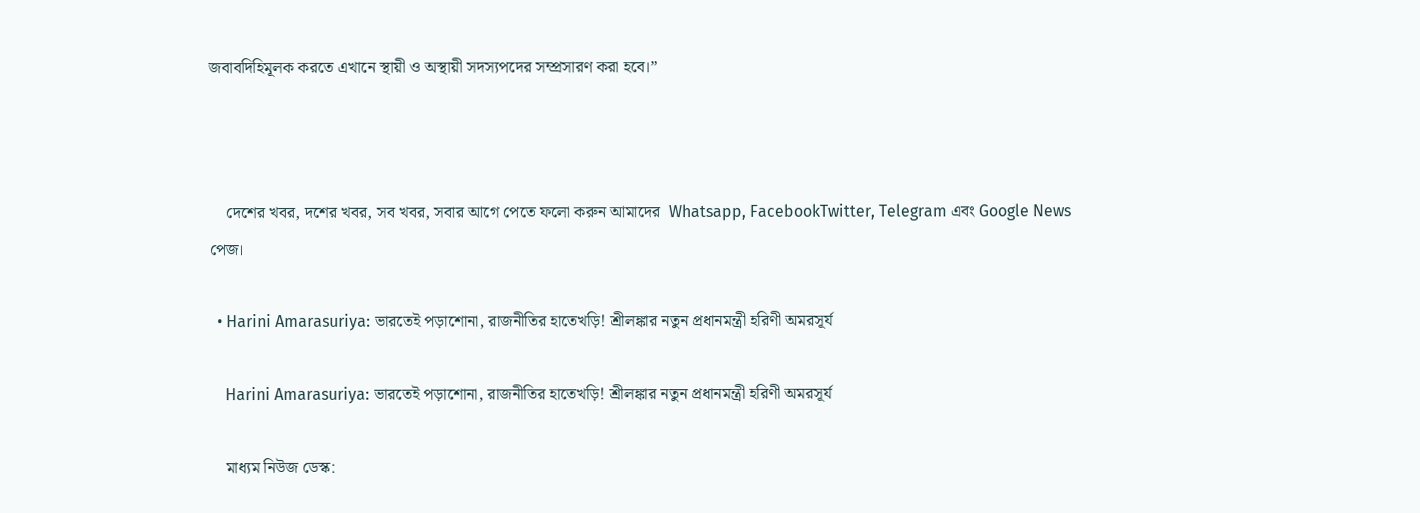জবাবদিহিমূলক করতে এখানে স্থায়ী ও অস্থায়ী সদস্যপদের সম্প্রসারণ করা হবে।”



    দেশের খবর, দশের খবর, সব খবর, সবার আগে পেতে ফলো করুন আমাদের  Whatsapp, FacebookTwitter, Telegram এবং Google News পেজ।

  • Harini Amarasuriya: ভারতেই পড়াশোনা, রাজনীতির হাতেখড়ি! শ্রীলঙ্কার নতুন প্রধানমন্ত্রী হরিণী অমরসূর্য

    Harini Amarasuriya: ভারতেই পড়াশোনা, রাজনীতির হাতেখড়ি! শ্রীলঙ্কার নতুন প্রধানমন্ত্রী হরিণী অমরসূর্য

    মাধ্যম নিউজ ডেস্ক: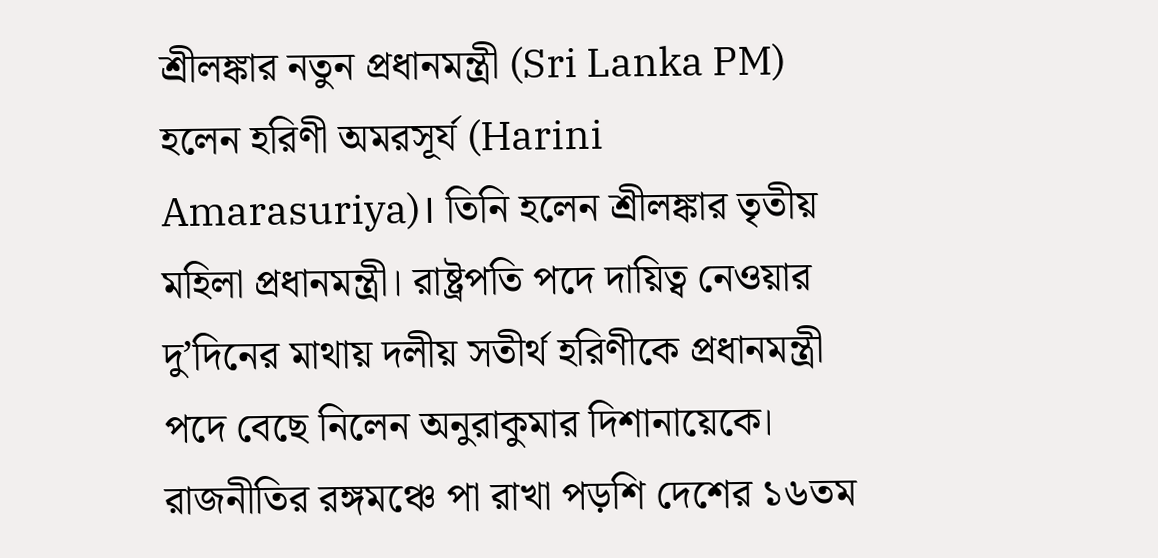শ্রীলঙ্কার নতুন প্রধানমন্ত্রী (Sri Lanka PM) হলেন হরিণী অমরসূর্য (Harini Amarasuriya)। তিনি হলেন শ্রীলঙ্কার তৃতীয় মহিলা প্রধানমন্ত্রী। রাষ্ট্রপতি পদে দায়িত্ব নেওয়ার দু’দিনের মাথায় দলীয় সতীর্থ হরিণীকে প্রধানমন্ত্রী পদে বেছে নিলেন অনুরাকুমার দিশানায়েকে। রাজনীতির রঙ্গমঞ্চে পা রাখা পড়শি দেশের ১৬তম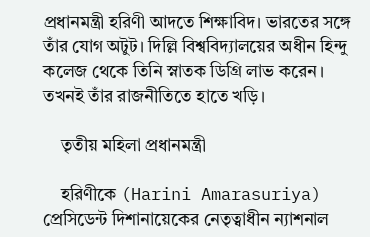প্রধানমন্ত্রী হরিণী আদতে শিক্ষাবিদ। ভারতের সঙ্গে তাঁর যোগ অটুট। দিল্লি বিশ্ববিদ্যালয়ের অধীন হিন্দু কলেজ থেকে তিনি স্নাতক ডিগ্রি লাভ করেন। তখনই তাঁর রাজনীতিতে হাতে খড়ি।

    তৃতীয় মহিলা প্রধানমন্ত্রী

    হরিণীকে (Harini Amarasuriya) প্রেসিডেন্ট দিশানায়েকের নেতৃত্বাধীন ন্যাশনাল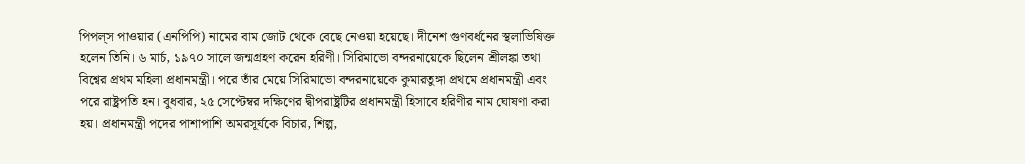পিপল্‌স পাওয়ার (এনপিপি) নামের বাম জোট থেকে বেছে নেওয়া হয়েছে। দীনেশ গুণবর্ধনের স্থলাভিষিক্ত হলেন তিনি। ৬ মার্চ, ১৯৭০ সালে জন্মগ্রহণ করেন হরিণী। সিরিমাভো বন্দরনায়েকে ছিলেন শ্রীলঙ্কা তথা বিশ্বের প্রথম মহিলা প্রধানমন্ত্রী। পরে তাঁর মেয়ে সিরিমাভো বন্দরনায়েকে কুমারতুঙ্গা প্রথমে প্রধানমন্ত্রী এবং পরে রাষ্ট্রপতি হন। বুধবার, ২৫ সেপ্টেম্বর দক্ষিণের দ্বীপরাষ্ট্রটির প্রধানমন্ত্রী হিসাবে হরিণীর নাম ঘোষণা করা হয়। প্রধানমন্ত্রী পদের পাশাপাশি অমরসূর্যকে বিচার, শিল্প,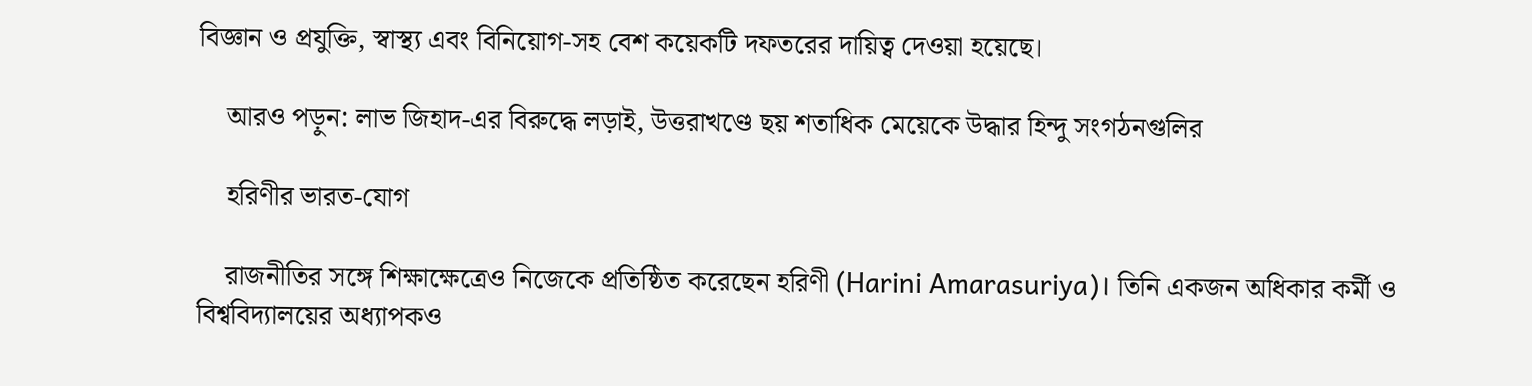বিজ্ঞান ও প্রযুক্তি, স্বাস্থ্য এবং বিনিয়োগ-সহ বেশ কয়েকটি দফতরের দায়িত্ব দেওয়া হয়েছে।

    আরও পড়ুন: লাভ জিহাদ-এর বিরুদ্ধে লড়াই, উত্তরাখণ্ডে ছয় শতাধিক মেয়েকে উদ্ধার হিন্দু সংগঠনগুলির

    হরিণীর ভারত-যোগ

    রাজনীতির সঙ্গে শিক্ষাক্ষেত্রেও নিজেকে প্রতিষ্ঠিত করেছেন হরিণী (Harini Amarasuriya)। তিনি একজন অধিকার কর্মী ও বিশ্ববিদ্যালয়ের অধ্যাপকও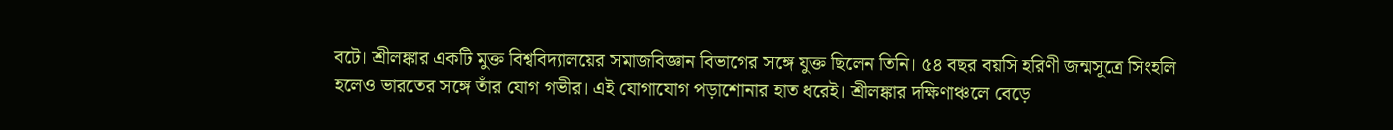বটে। শ্রীলঙ্কার একটি মুক্ত বিশ্ববিদ্যালয়ের সমাজবিজ্ঞান বিভাগের সঙ্গে যুক্ত ছিলেন তিনি। ৫৪ বছর বয়সি হরিণী জন্মসূত্রে সিংহলি হলেও ভারতের সঙ্গে তাঁর যোগ গভীর। এই যোগাযোগ পড়াশোনার হাত ধরেই। শ্রীলঙ্কার দক্ষিণাঞ্চলে বেড়ে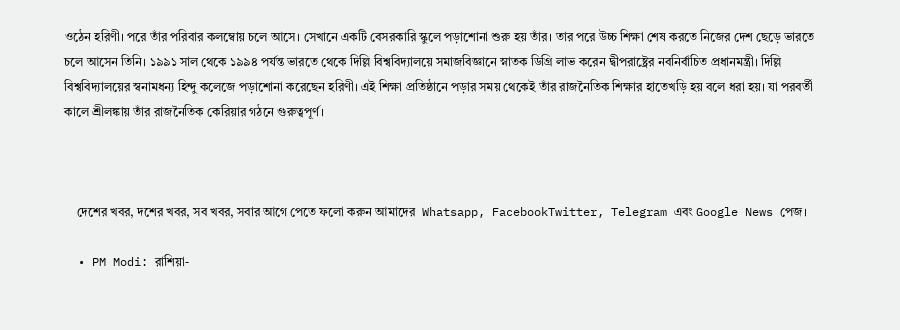ওঠেন হরিণী। পরে তাঁর পরিবার কলম্বোয় চলে আসে। সেখানে একটি বেসরকারি স্কুলে পড়াশোনা শুরু হয় তাঁর। তার পরে উচ্চ শিক্ষা শেষ করতে নিজের দেশ ছেড়ে ভারতে চলে আসেন তিনি। ১৯৯১ সাল থেকে ১৯৯৪ পর্যন্ত ভারতে থেকে দিল্লি বিশ্ববিদ্যালয়ে সমাজবিজ্ঞানে স্নাতক ডিগ্রি লাভ করেন দ্বীপরাষ্ট্রের নবনির্বাচিত প্রধানমন্ত্রী। দিল্লি বিশ্ববিদ্যালয়ের স্বনামধন্য হিন্দু কলেজে পড়াশোনা করেছেন হরিণী। এই শিক্ষা প্রতিষ্ঠানে পড়ার সময় থেকেই তাঁর রাজনৈতিক শিক্ষার হাতেখড়ি হয় বলে ধরা হয়। যা পরবর্তী কালে শ্রীলঙ্কায় তাঁর রাজনৈতিক কেরিয়ার গঠনে গুরুত্বপূর্ণ।



    দেশের খবর, দশের খবর, সব খবর, সবার আগে পেতে ফলো করুন আমাদের  Whatsapp, FacebookTwitter, Telegram এবং Google News পেজ।

  • PM Modi: রাশিয়া-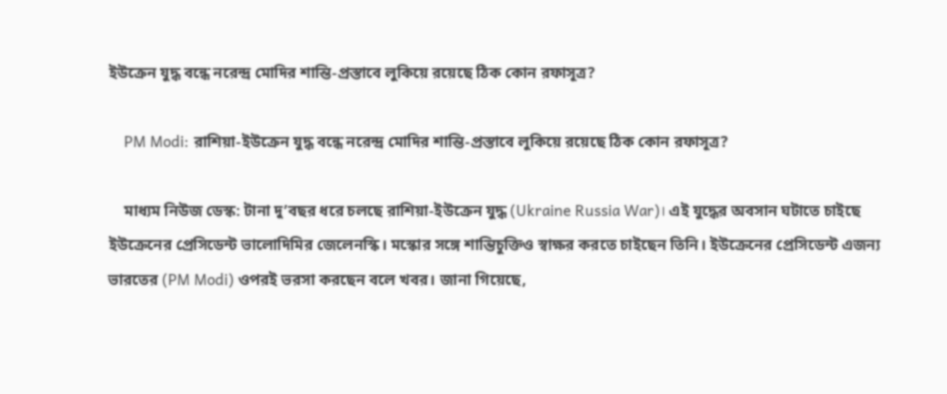ইউক্রেন যুদ্ধ বন্ধে নরেন্দ্র মোদির শান্তি-প্রস্তাবে লুকিয়ে রয়েছে ঠিক কোন রফাসূত্র?

    PM Modi: রাশিয়া-ইউক্রেন যুদ্ধ বন্ধে নরেন্দ্র মোদির শান্তি-প্রস্তাবে লুকিয়ে রয়েছে ঠিক কোন রফাসূত্র?

    মাধ্যম নিউজ ডেস্ক: টানা দু’বছর ধরে চলছে রাশিয়া-ইউক্রেন যুদ্ধ (Ukraine Russia War)। এই যুদ্ধের অবসান ঘটাতে চাইছে ইউক্রেনের প্রেসিডেন্ট ভালোদিমির জেলেনস্কি। মস্কোর সঙ্গে শান্তিচুক্তিও স্বাক্ষর করতে চাইছেন তিনি। ইউক্রেনের প্রেসিডেন্ট এজন্য ভারতের (PM Modi) ওপরই ভরসা করছেন বলে খবর। জানা গিয়েছে,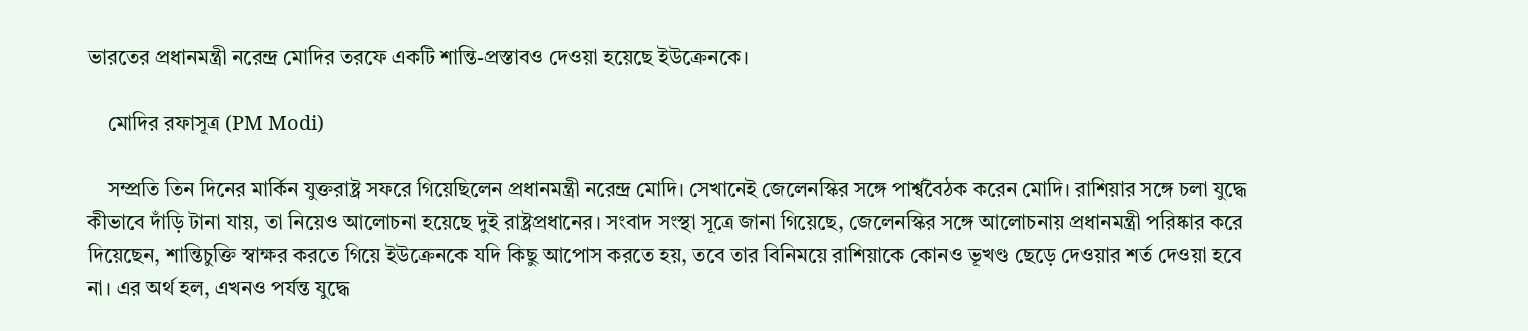ভারতের প্রধানমন্ত্রী নরেন্দ্র মোদির তরফে একটি শান্তি-প্রস্তাবও দেওয়া হয়েছে ইউক্রেনকে।

    মোদির রফাসূত্র (PM Modi)

    সম্প্রতি তিন দিনের মার্কিন যুক্তরাষ্ট্র সফরে গিয়েছিলেন প্রধানমন্ত্রী নরেন্দ্র মোদি। সেখানেই জেলেনস্কির সঙ্গে পার্শ্ববৈঠক করেন মোদি। রাশিয়ার সঙ্গে চলা যুদ্ধে কীভাবে দাঁড়ি টানা যায়, তা নিয়েও আলোচনা হয়েছে দুই রাষ্ট্রপ্রধানের। সংবাদ সংস্থা সূত্রে জানা গিয়েছে, জেলেনস্কির সঙ্গে আলোচনায় প্রধানমন্ত্রী পরিষ্কার করে দিয়েছেন, শান্তিচুক্তি স্বাক্ষর করতে গিয়ে ইউক্রেনকে যদি কিছু আপোস করতে হয়, তবে তার বিনিময়ে রাশিয়াকে কোনও ভূখণ্ড ছেড়ে দেওয়ার শর্ত দেওয়া হবে না। এর অর্থ হল, এখনও পর্যন্ত যুদ্ধে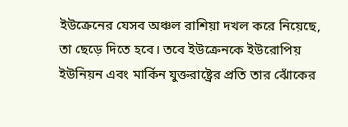ইউক্রেনের যেসব অঞ্চল রাশিয়া দখল করে নিয়েছে, তা ছেড়ে দিতে হবে। তবে ইউক্রেনকে ইউরোপিয় ইউনিয়ন এবং মার্কিন যুক্তরাষ্ট্রের প্রতি তার ঝোঁকের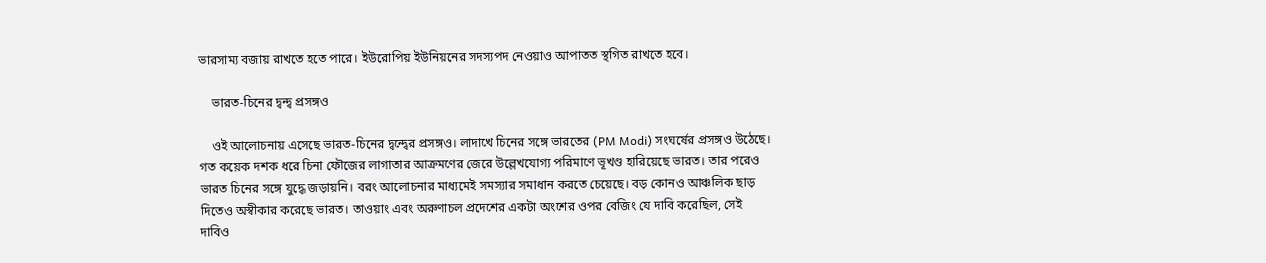ভারসাম্য বজায় রাখতে হতে পারে। ইউরোপিয় ইউনিয়নের সদস্যপদ নেওয়াও আপাতত স্থগিত রাখতে হবে।

    ভারত-চিনের দ্বন্দ্ব প্রসঙ্গও

    ওই আলোচনায় এসেছে ভারত-চিনের দ্বন্দ্বের প্রসঙ্গও। লাদাখে চিনের সঙ্গে ভারতের (PM Modi) সংঘর্ষের প্রসঙ্গও উঠেছে। গত কয়েক দশক ধরে চিনা ফৌজের লাগাতার আক্রমণের জেরে উল্লেখযোগ্য পরিমাণে ভূখণ্ড হারিয়েছে ভারত। তার পরেও ভারত চিনের সঙ্গে যুদ্ধে জড়ায়নি। বরং আলোচনার মাধ্যমেই সমস্যার সমাধান করতে চেয়েছে। বড় কোনও আঞ্চলিক ছাড় দিতেও অস্বীকার করেছে ভারত। তাওয়াং এবং অরুণাচল প্রদেশের একটা অংশের ওপর বেজিং যে দাবি করেছিল, সেই দাবিও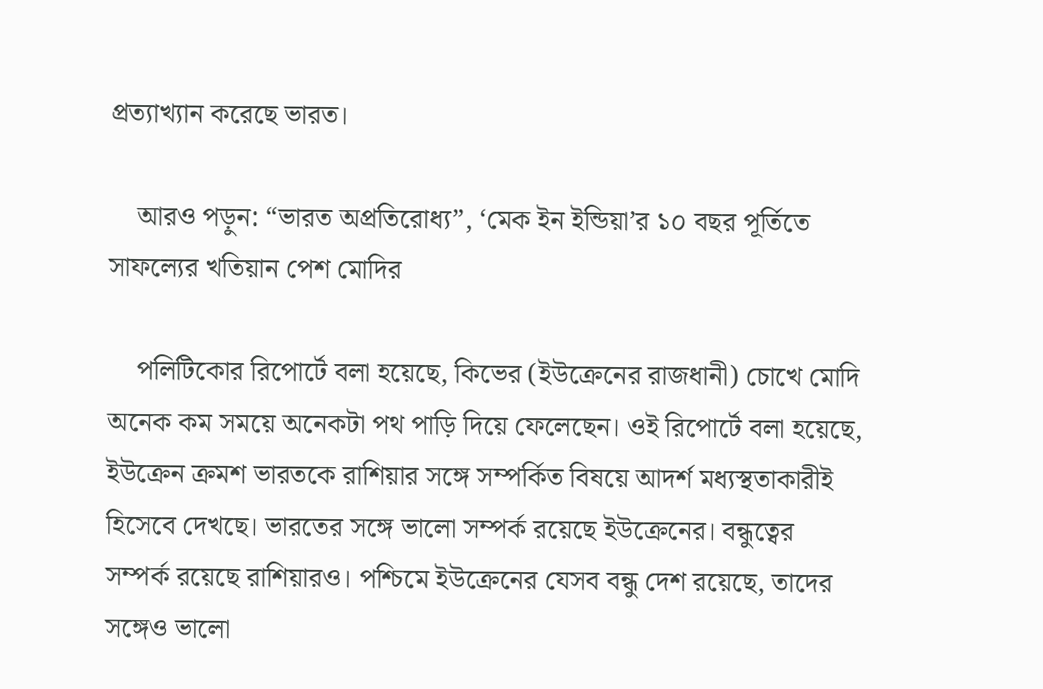প্রত্যাখ্যান করেছে ভারত।

    আরও পড়ুন: “ভারত অপ্রতিরোধ্য”, ‘মেক ইন ইন্ডিয়া’র ১০ বছর পূর্তিতে সাফল্যের খতিয়ান পেশ মোদির

    পলিটিকোর রিপোর্টে বলা হয়েছে, কিভের (ইউক্রেনের রাজধানী) চোখে মোদি অনেক কম সময়ে অনেকটা পথ পাড়ি দিয়ে ফেলেছেন। ওই রিপোর্টে বলা হয়েছে, ইউক্রেন ক্রমশ ভারতকে রাশিয়ার সঙ্গে সম্পর্কিত বিষয়ে আদর্শ মধ্যস্থতাকারীই হিসেবে দেখছে। ভারতের সঙ্গে ভালো সম্পর্ক রয়েছে ইউক্রেনের। বন্ধুত্বের সম্পর্ক রয়েছে রাশিয়ারও। পশ্চিমে ইউক্রেনের যেসব বন্ধু দেশ রয়েছে, তাদের সঙ্গেও ভালো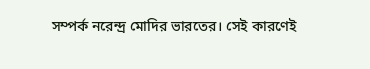সম্পর্ক নরেন্দ্র মোদির ভারতের। সেই কারণেই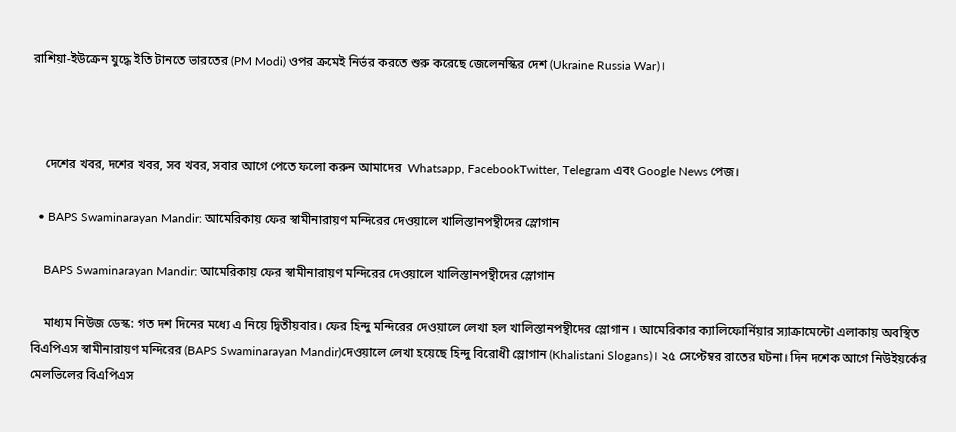রাশিয়া-ইউক্রেন যুদ্ধে ইতি টানতে ভারতের (PM Modi) ওপর ক্রমেই নির্ভর করতে শুরু করেছে জেলেনস্কির দেশ (Ukraine Russia War)।



    দেশের খবর, দশের খবর, সব খবর, সবার আগে পেতে ফলো করুন আমাদের  Whatsapp, FacebookTwitter, Telegram এবং Google News পেজ।

  • BAPS Swaminarayan Mandir: আমেরিকায় ফের স্বামীনারায়ণ মন্দিরের দেওয়ালে খালিস্তানপন্থীদের স্লোগান

    BAPS Swaminarayan Mandir: আমেরিকায় ফের স্বামীনারায়ণ মন্দিরের দেওয়ালে খালিস্তানপন্থীদের স্লোগান

    মাধ্যম নিউজ ডেস্ক: গত দশ দিনের মধ্যে এ নিয়ে দ্বিতীয়বার। ফের হিন্দু মন্দিরের দেওয়ালে লেখা হল খালিস্তানপন্থীদের স্লোগান । আমেরিকার ক্যালিফোর্নিয়ার স্যাক্রামেন্টো এলাকায় অবস্থিত বিএপিএস স্বামীনারায়ণ মন্দিরের (BAPS Swaminarayan Mandir)দেওয়ালে লেখা হয়েছে হিন্দু বিরোধী স্লোগান (Khalistani Slogans)। ২৫ সেপ্টেম্বর রাতের ঘটনা। দিন দশেক আগে নিউইয়র্কের মেলভিলের বিএপিএস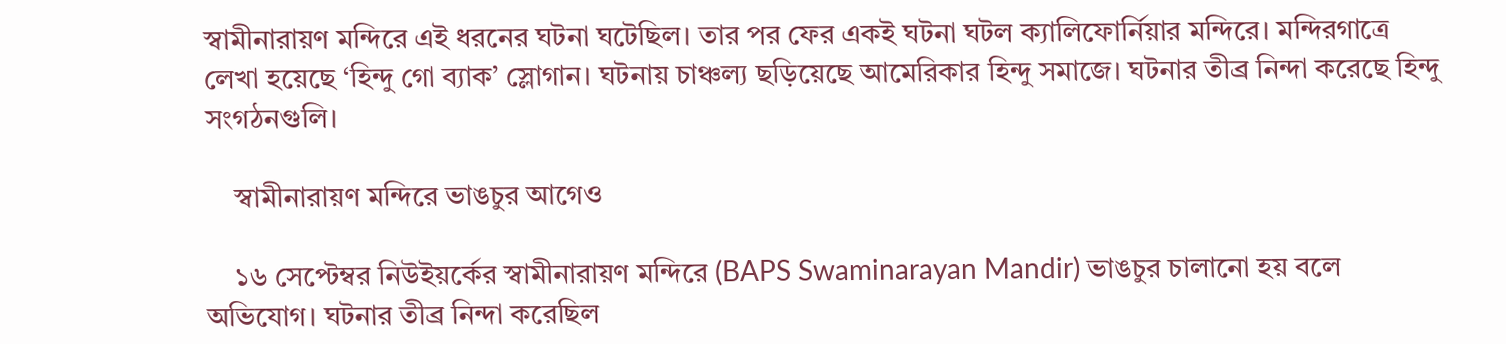স্বামীনারায়ণ মন্দিরে এই ধরনের ঘটনা ঘটেছিল। তার পর ফের একই ঘটনা ঘটল ক্যালিফোর্নিয়ার মন্দিরে। মন্দিরগাত্রে লেখা হয়েছে ‘হিন্দু গো ব্যাক’ স্লোগান। ঘটনায় চাঞ্চল্য ছড়িয়েছে আমেরিকার হিন্দু সমাজে। ঘটনার তীব্র নিন্দা করেছে হিন্দু সংগঠনগুলি।

    স্বামীনারায়ণ মন্দিরে ভাঙচুর আগেও

    ১৬ সেপ্টেম্বর নিউইয়র্কের স্বামীনারায়ণ মন্দিরে (BAPS Swaminarayan Mandir) ভাঙচুর চালানো হয় বলে অভিযোগ। ঘটনার তীব্র নিন্দা করেছিল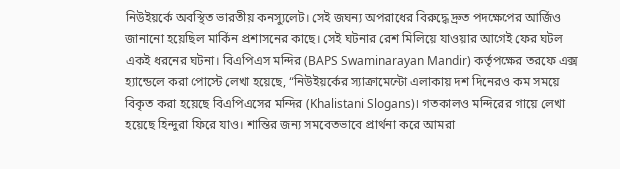নিউইয়র্কে অবস্থিত ভারতীয় কনস্যুলেট। সেই জঘন্য অপরাধের বিরুদ্ধে দ্রুত পদক্ষেপের আর্জিও জানানো হয়েছিল মার্কিন প্রশাসনের কাছে। সেই ঘটনার রেশ মিলিয়ে যাওয়ার আগেই ফের ঘটল একই ধরনের ঘটনা। বিএপিএস মন্দির (BAPS Swaminarayan Mandir) কর্তৃপক্ষের তরফে এক্স হ্যান্ডেলে করা পোস্টে লেখা হয়েছে, “নিউইয়র্কের স্যাক্রামেন্টো এলাকায় দশ দিনেরও কম সময়ে বিকৃত করা হয়েছে বিএপিএসের মন্দির (Khalistani Slogans)। গতকালও মন্দিরের গায়ে লেখা হয়েছে হিন্দুরা ফিরে যাও। শান্তির জন্য সমবেতভাবে প্রার্থনা করে আমরা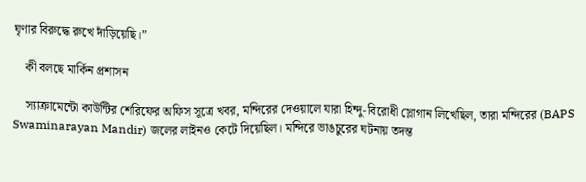ঘৃণার বিরুদ্ধে রুখে দাঁড়িয়েছি।”

    কী বলছে মার্কিন প্রশাসন

    স্যাক্রামেন্টো কাউন্টির শেরিফের অফিস সূত্রে খবর, মন্দিরের দেওয়ালে যারা হিন্দু-বিরোধী স্লোগান লিখেছিল, তারা মন্দিরের (BAPS Swaminarayan Mandir) জলের লাইনও কেটে দিয়েছিল। মন্দিরে ভাঙচুরের ঘটনায় তদন্ত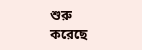শুরু করেছে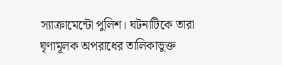স্যাক্রামেন্টো পুলিশ। ঘটনাটিকে তারা ঘৃণামূলক অপরাধের তালিকাভুক্ত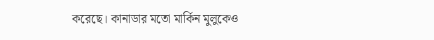করেছে। কানাডার মতো মার্কিন মুলুকেও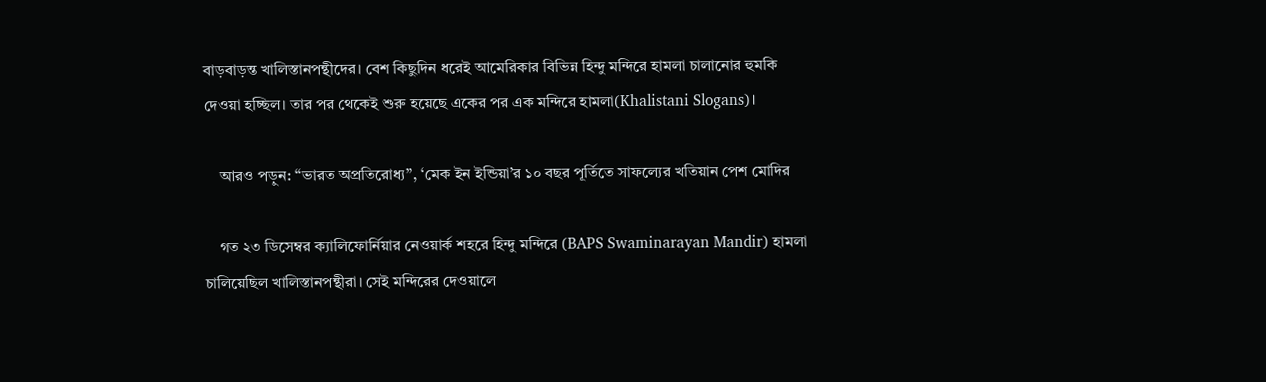বাড়বাড়ন্ত খালিস্তানপন্থীদের। বেশ কিছুদিন ধরেই আমেরিকার বিভিন্ন হিন্দু মন্দিরে হামলা চালানোর হুমকি দেওয়া হচ্ছিল। তার পর থেকেই শুরু হয়েছে একের পর এক মন্দিরে হামলা(Khalistani Slogans)।

    আরও পড়ুন: “ভারত অপ্রতিরোধ্য”, ‘মেক ইন ইন্ডিয়া’র ১০ বছর পূর্তিতে সাফল্যের খতিয়ান পেশ মোদির

    গত ২৩ ডিসেম্বর ক্যালিফোর্নিয়ার নেওয়ার্ক শহরে হিন্দু মন্দিরে (BAPS Swaminarayan Mandir) হামলা চালিয়েছিল খালিস্তানপন্থীরা। সেই মন্দিরের দেওয়ালে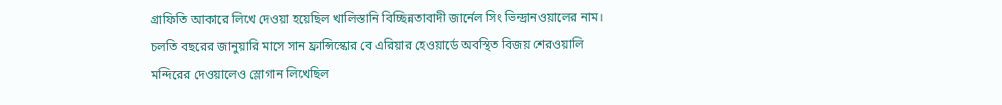গ্রাফিতি আকারে লিখে দেওয়া হয়েছিল খালিস্তানি বিচ্ছিন্নতাবাদী জার্নেল সিং ভিন্দ্রানওয়ালের নাম। চলতি বছরের জানুয়ারি মাসে সান ফ্রান্সিস্কোর বে এরিয়ার হেওয়ার্ডে অবস্থিত বিজয় শেরওয়ালি মন্দিরের দেওয়ালেও স্লোগান লিখেছিল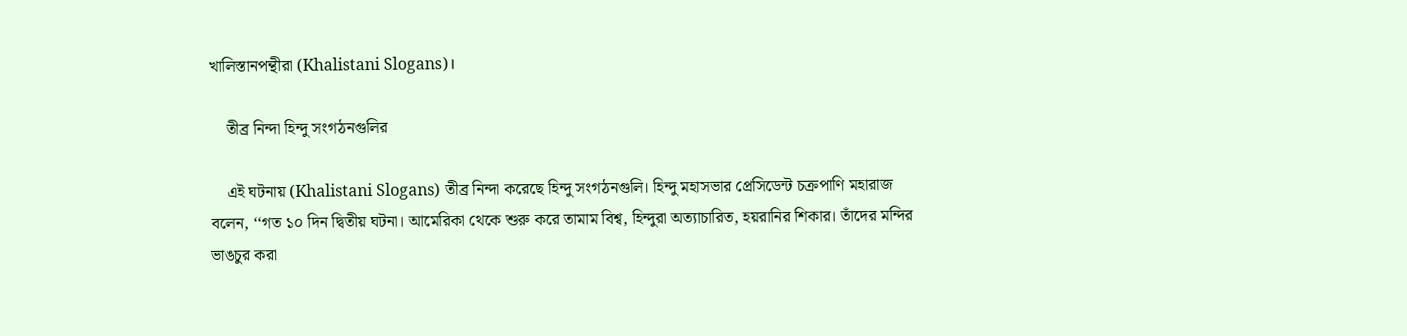খালিস্তানপন্থীরা (Khalistani Slogans)।

    তীব্র নিন্দা হিন্দু সংগঠনগুলির

    এই ঘটনায় (Khalistani Slogans) তীব্র নিন্দা করেছে হিন্দু সংগঠনগুলি। হিন্দু মহাসভার প্রেসিডেন্ট চক্রপাণি মহারাজ বলেন, ‘‘গত ১০ দিন দ্বিতীয় ঘটনা। আমেরিকা থেকে শুরু করে তামাম বিশ্ব, হিন্দুরা অত্যাচারিত, হয়রানির শিকার। তাঁদের মন্দির ভাঙচুর করা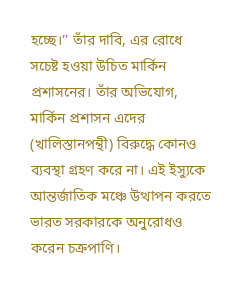হচ্ছে।’’ তাঁর দাবি, এর রোধে সচেষ্ট হওয়া উচিত মার্কিন প্রশাসনের। তাঁর অভিযোগ, মার্কিন প্রশাসন এদের (খালিস্তানপন্থী) বিরুদ্ধে কোনও ব্যবস্থা গ্রহণ করে না। এই ইস্যুকে আন্তর্জাতিক মঞ্চে উত্থাপন করতে ভারত সরকারকে অনুরোধও করেন চক্রপাণি।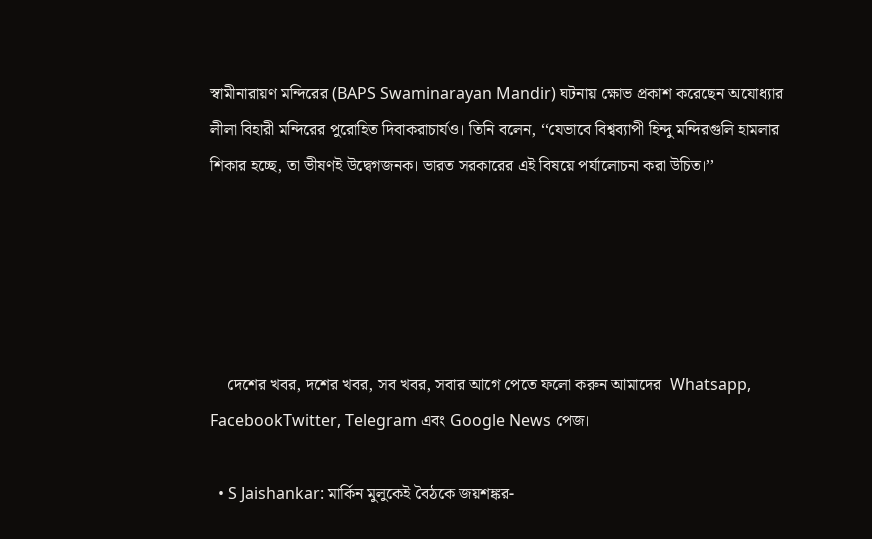স্বামীনারায়ণ মন্দিরের (BAPS Swaminarayan Mandir) ঘটনায় ক্ষোভ প্রকাশ করেছেন অযোধ্যার লীলা বিহারী মন্দিরের পুরোহিত দিবাকরাচার্যও। তিনি বলেন, ‘‘যেভাবে বিশ্বব্যাপী হিন্দু মন্দিরগুলি হামলার শিকার হচ্ছে, তা ভীষণই উদ্বেগজনক। ভারত সরকারের এই বিষয়ে পর্যালোচনা করা উচিত।’’





    দেশের খবর, দশের খবর, সব খবর, সবার আগে পেতে ফলো করুন আমাদের  Whatsapp, FacebookTwitter, Telegram এবং Google News পেজ।

  • S Jaishankar: মার্কিন মুলুকেই বৈঠকে জয়শঙ্কর-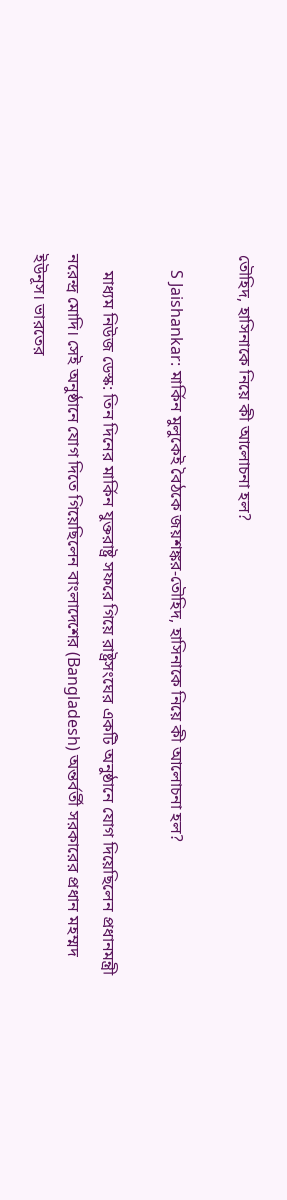তৌহিদ, হাসিনাকে নিয়ে কী আলোচনা হল?

    S Jaishankar: মার্কিন মুলুকেই বৈঠকে জয়শঙ্কর-তৌহিদ, হাসিনাকে নিয়ে কী আলোচনা হল?

    মাধ্যম নিউজ ডেস্ক: তিন দিনের মার্কিন যুক্তরাষ্ট্র সফরে গিয়ে রাষ্ট্রসংঘের একটি অনুষ্ঠানে যোগ দিয়েছিলেন প্রধানমন্ত্রী নরেন্দ্র মোদি। সেই অনুষ্ঠানে যোগ দিতে গিয়েছিলেন বাংলাদেশের (Bangladesh) অন্তর্বর্তী সরকারের প্রধান মহম্মদ ইউনূস। ভারতের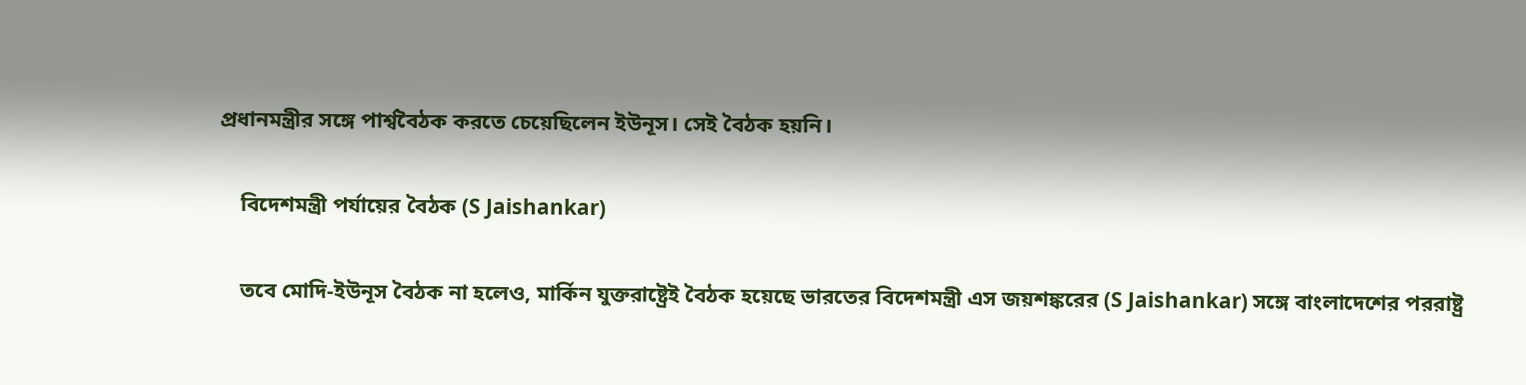প্রধানমন্ত্রীর সঙ্গে পার্শ্ববৈঠক করতে চেয়েছিলেন ইউনূস। সেই বৈঠক হয়নি।

    বিদেশমন্ত্রী পর্যায়ের বৈঠক (S Jaishankar)

    তবে মোদি-ইউনূস বৈঠক না হলেও, মার্কিন যুক্তরাষ্ট্রেই বৈঠক হয়েছে ভারতের বিদেশমন্ত্রী এস জয়শঙ্করের (S Jaishankar) সঙ্গে বাংলাদেশের পররাষ্ট্র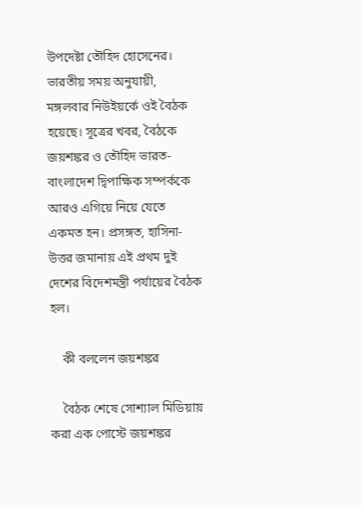উপদেষ্টা তৌহিদ হোসেনের। ভারতীয় সময় অনুযায়ী, মঙ্গলবার নিউইয়র্কে ওই বৈঠক হয়েছে। সূত্রের খবর, বৈঠকে জয়শঙ্কর ও তৌহিদ ভারত-বাংলাদেশ দ্বিপাক্ষিক সম্পর্ককে আরও এগিয়ে নিয়ে যেতে একমত হন। প্রসঙ্গত, হাসিনা-উত্তর জমানায় এই প্রথম দুই দেশের বিদেশমন্ত্রী পর্যায়ের বৈঠক হল।

    কী বললেন জয়শঙ্কর

    বৈঠক শেষে সোশ্যাল মিডিয়ায় করা এক পোস্টে জয়শঙ্কর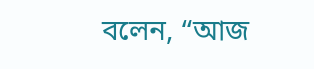বলেন, “আজ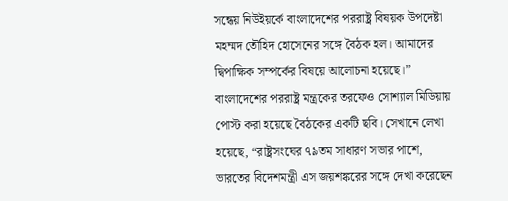সন্ধেয় নিউইয়র্কে বাংলাদেশের পররাষ্ট্র বিষয়ক উপদেষ্টা মহম্মদ তৌহিদ হোসেনের সঙ্গে বৈঠক হল। আমাদের দ্বিপাক্ষিক সম্পর্কের বিষয়ে আলোচনা হয়েছে।” বাংলাদেশের পররাষ্ট্র মন্ত্রকের তরফেও সোশ্যাল মিডিয়ায় পোস্ট করা হয়েছে বৈঠকের একটি ছবি। সেখানে লেখা হয়েছে, “রাষ্ট্রসংঘের ৭৯তম সাধারণ সভার পাশে, ভারতের বিদেশমন্ত্রী এস জয়শঙ্করের সঙ্গে দেখা করেছেন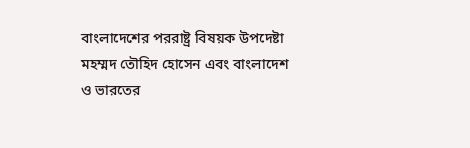বাংলাদেশের পররাষ্ট্র বিষয়ক উপদেষ্টা মহম্মদ তৌহিদ হোসেন এবং বাংলাদেশ ও ভারতের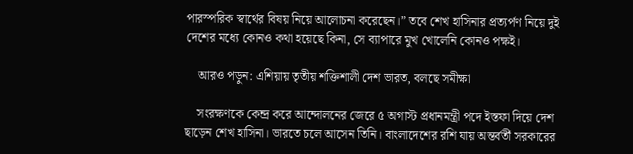পারস্পরিক স্বার্থের বিষয় নিয়ে আলোচনা করেছেন।” তবে শেখ হাসিনার প্রত্যর্পণ নিয়ে দুই দেশের মধ্যে কোনও কথা হয়েছে কিনা, সে ব্যাপারে মুখ খোলেনি কোনও পক্ষই।

    আরও পড়ুন: এশিয়ায় তৃতীয় শক্তিশালী দেশ ভারত, বলছে সমীক্ষা

    সংরক্ষণকে কেন্দ্র করে আন্দোলনের জেরে ৫ অগাস্ট প্রধানমন্ত্রী পদে ইস্তফা দিয়ে দেশ ছাড়েন শেখ হাসিনা। ভারতে চলে আসেন তিনি। বাংলাদেশের রশি যায় অন্তর্বর্তী সরকারের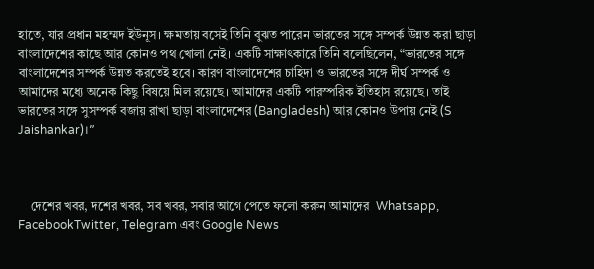হাতে, যার প্রধান মহম্মদ ইউনূস। ক্ষমতায় বসেই তিনি বুঝত পারেন ভারতের সঙ্গে সম্পর্ক উন্নত করা ছাড়া বাংলাদেশের কাছে আর কোনও পথ খোলা নেই। একটি সাক্ষাৎকারে তিনি বলেছিলেন, “ভারতের সঙ্গে বাংলাদেশের সম্পর্ক উন্নত করতেই হবে। কারণ বাংলাদেশের চাহিদা ও ভারতের সঙ্গে দীর্ঘ সম্পর্ক ও আমাদের মধ্যে অনেক কিছু বিষয়ে মিল রয়েছে। আমাদের একটি পারস্পরিক ইতিহাস রয়েছে। তাই ভারতের সঙ্গে সুসম্পর্ক বজায় রাখা ছাড়া বাংলাদেশের (Bangladesh) আর কোনও উপায় নেই (S Jaishankar)।”



    দেশের খবর, দশের খবর, সব খবর, সবার আগে পেতে ফলো করুন আমাদের  Whatsapp, FacebookTwitter, Telegram এবং Google News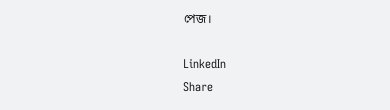পেজ।

LinkedIn
Share